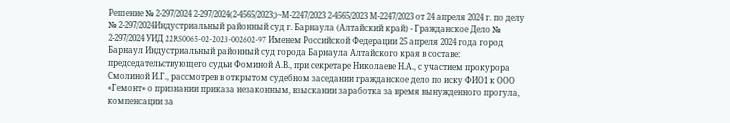Решение № 2-297/2024 2-297/2024(2-4565/2023;)~М-2247/2023 2-4565/2023 М-2247/2023 от 24 апреля 2024 г. по делу № 2-297/2024Индустриальный районный суд г. Барнаула (Алтайский край) - Гражданское Дело № 2-297/2024 УИД 22RS0065-02-2023-002602-97 Именем Российской Федерации 25 апреля 2024 года город Барнаул Индустриальный районный суд города Барнаула Алтайского края в составе: председательствующего судьи Фоминой А.В., при секретаре Николаеве Н.А., с участием прокурора Смолиной И.Г., рассмотрев в открытом судебном заседании гражданское дело по иску ФИО1 к ООО «Гемонт» о признании приказа незаконным, взыскании заработка за время вынужденного прогула, компенсации за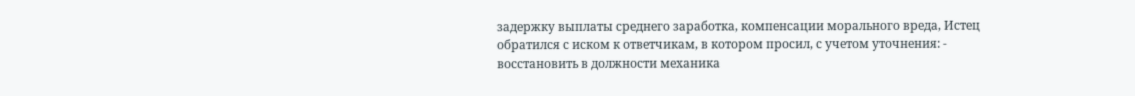задержку выплаты среднего заработка, компенсации морального вреда, Истец обратился с иском к ответчикам, в котором просил, с учетом уточнения: - восстановить в должности механика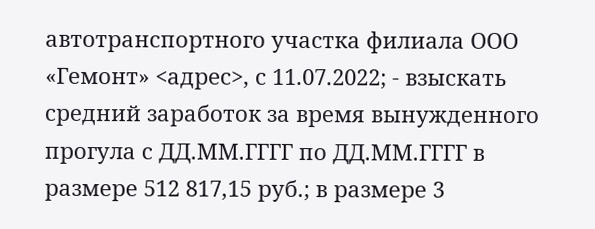автотранспортного участка филиала ООО «Гемонт» <адрес>, с 11.07.2022; - взыскать средний заработок за время вынужденного прогула с ДД.ММ.ГГГГ по ДД.ММ.ГГГГ в размере 512 817,15 руб.; в размере 3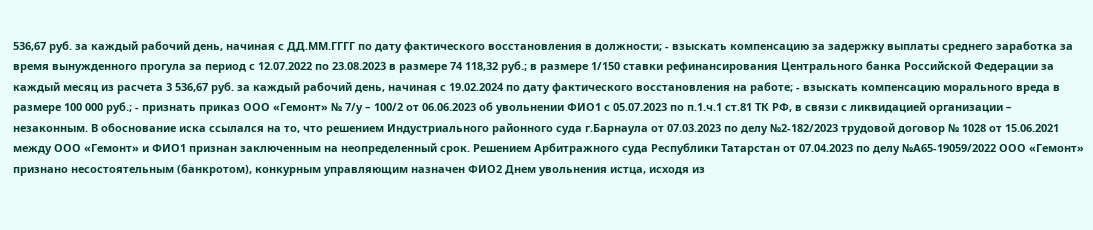536,67 руб. за каждый рабочий день, начиная с ДД.ММ.ГГГГ по дату фактического восстановления в должности; - взыскать компенсацию за задержку выплаты среднего заработка за время вынужденного прогула за период с 12.07.2022 по 23.08.2023 в размере 74 118,32 руб.; в размере 1/150 ставки рефинансирования Центрального банка Российской Федерации за каждый месяц из расчета 3 536,67 руб. за каждый рабочий день, начиная с 19.02.2024 по дату фактического восстановления на работе; - взыскать компенсацию морального вреда в размере 100 000 руб.; - признать приказ ООО «Гемонт» № 7/у – 100/2 от 06.06.2023 об увольнении ФИО1 с 05.07.2023 по п.1.ч.1 ст.81 ТК РФ, в связи с ликвидацией организации – незаконным. В обоснование иска ссылался на то, что решением Индустриального районного суда г.Барнаула от 07.03.2023 по делу №2-182/2023 трудовой договор № 1028 от 15.06.2021 между ООО «Гемонт» и ФИО1 признан заключенным на неопределенный срок. Решением Арбитражного суда Республики Татарстан от 07.04.2023 по делу №А65-19059/2022 ООО «Гемонт» признано несостоятельным (банкротом), конкурным управляющим назначен ФИО2 Днем увольнения истца, исходя из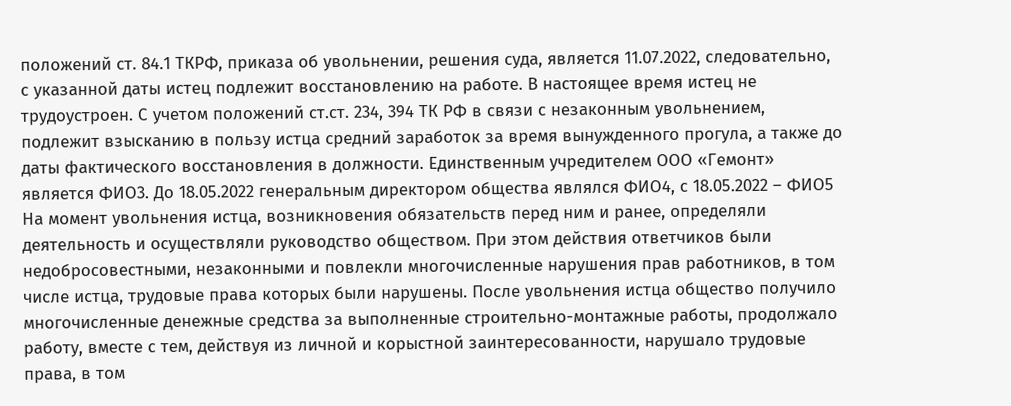положений ст. 84.1 ТКРФ, приказа об увольнении, решения суда, является 11.07.2022, следовательно, с указанной даты истец подлежит восстановлению на работе. В настоящее время истец не трудоустроен. С учетом положений ст.ст. 234, 394 ТК РФ в связи с незаконным увольнением, подлежит взысканию в пользу истца средний заработок за время вынужденного прогула, а также до даты фактического восстановления в должности. Единственным учредителем ООО «Гемонт» является ФИО3. До 18.05.2022 генеральным директором общества являлся ФИО4, с 18.05.2022 – ФИО5 На момент увольнения истца, возникновения обязательств перед ним и ранее, определяли деятельность и осуществляли руководство обществом. При этом действия ответчиков были недобросовестными, незаконными и повлекли многочисленные нарушения прав работников, в том числе истца, трудовые права которых были нарушены. После увольнения истца общество получило многочисленные денежные средства за выполненные строительно-монтажные работы, продолжало работу, вместе с тем, действуя из личной и корыстной заинтересованности, нарушало трудовые права, в том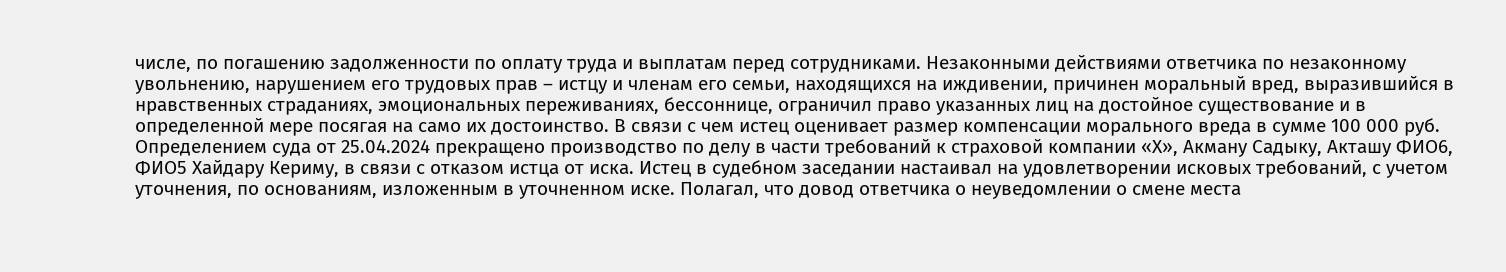числе, по погашению задолженности по оплату труда и выплатам перед сотрудниками. Незаконными действиями ответчика по незаконному увольнению, нарушением его трудовых прав – истцу и членам его семьи, находящихся на иждивении, причинен моральный вред, выразившийся в нравственных страданиях, эмоциональных переживаниях, бессоннице, ограничил право указанных лиц на достойное существование и в определенной мере посягая на само их достоинство. В связи с чем истец оценивает размер компенсации морального вреда в сумме 100 000 руб. Определением суда от 25.04.2024 прекращено производство по делу в части требований к страховой компании «Х», Акману Садыку, Акташу ФИО6, ФИО5 Хайдару Кериму, в связи с отказом истца от иска. Истец в судебном заседании настаивал на удовлетворении исковых требований, с учетом уточнения, по основаниям, изложенным в уточненном иске. Полагал, что довод ответчика о неуведомлении о смене места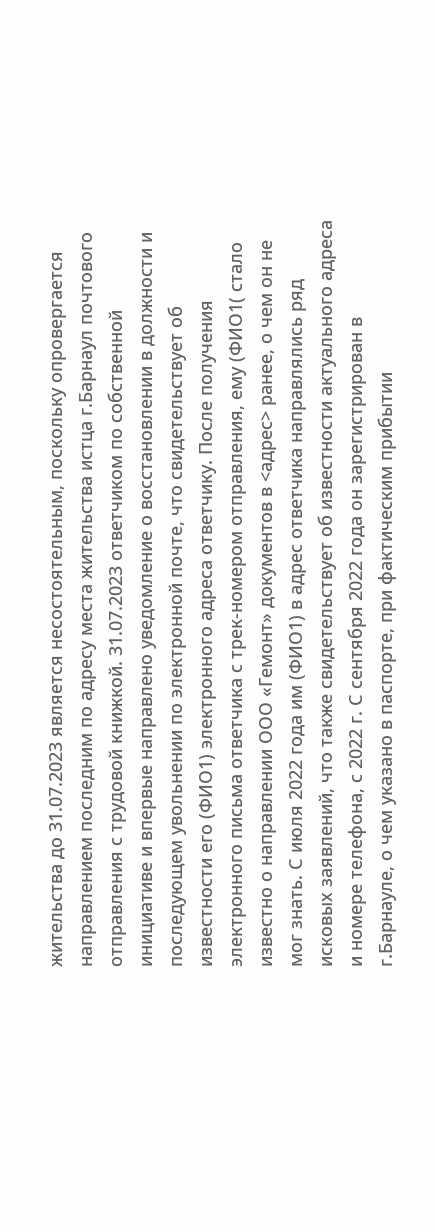жительства до 31.07.2023 является несостоятельным, поскольку опровергается направлением последним по адресу места жительства истца г.Барнаул почтового отправления с трудовой книжкой. 31.07.2023 ответчиком по собственной инициативе и впервые направлено уведомление о восстановлении в должности и последующем увольнении по электронной почте, что свидетельствует об известности его (ФИО1) электронного адреса ответчику. После получения электронного письма ответчика с трек-номером отправления, ему (ФИО1( стало известно о направлении ООО «Гемонт» документов в <адрес> ранее, о чем он не мог знать. С июля 2022 года им (ФИО1) в адрес ответчика направлялись ряд исковых заявлений, что также свидетельствует об известности актуального адреса и номере телефона, с 2022 г. С сентября 2022 года он зарегистрирован в г.Барнауле, о чем указано в паспорте, при фактическим прибытии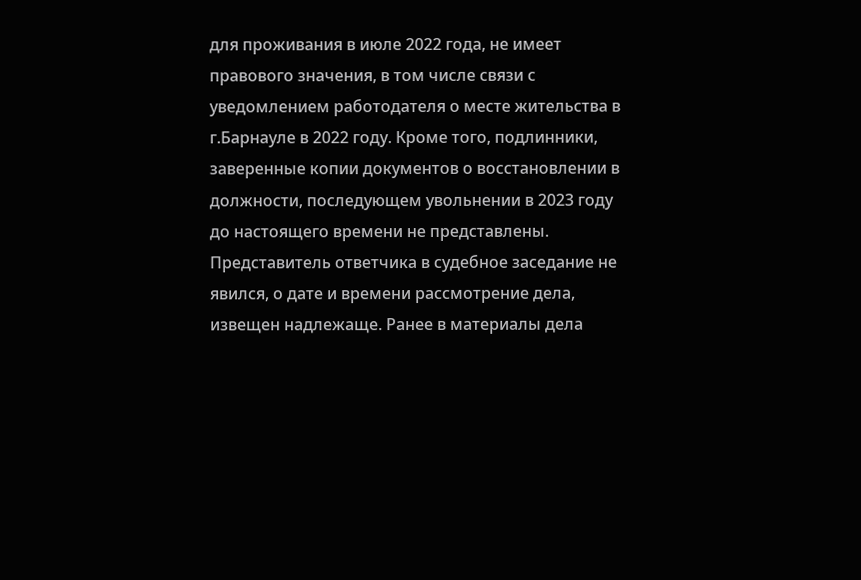для проживания в июле 2022 года, не имеет правового значения, в том числе связи с уведомлением работодателя о месте жительства в г.Барнауле в 2022 году. Кроме того, подлинники, заверенные копии документов о восстановлении в должности, последующем увольнении в 2023 году до настоящего времени не представлены. Представитель ответчика в судебное заседание не явился, о дате и времени рассмотрение дела, извещен надлежаще. Ранее в материалы дела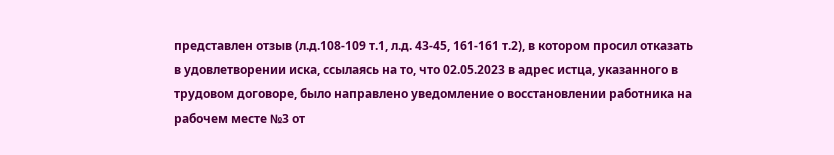представлен отзыв (л.д.108-109 т.1, л.д. 43-45, 161-161 т.2), в котором просил отказать в удовлетворении иска, ссылаясь на то, что 02.05.2023 в адрес истца, указанного в трудовом договоре, было направлено уведомление о восстановлении работника на рабочем месте №3 от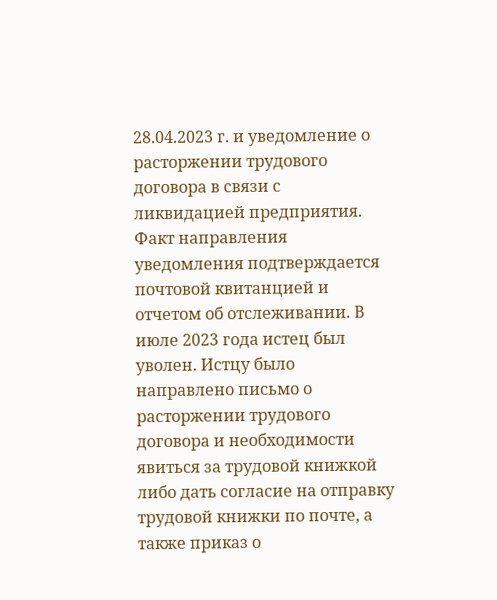28.04.2023 г. и уведомление о расторжении трудового договора в связи с ликвидацией предприятия. Факт направления уведомления подтверждается почтовой квитанцией и отчетом об отслеживании. В июле 2023 года истец был уволен. Истцу было направлено письмо о расторжении трудового договора и необходимости явиться за трудовой книжкой либо дать согласие на отправку трудовой книжки по почте, а также приказ о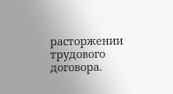расторжении трудового договора.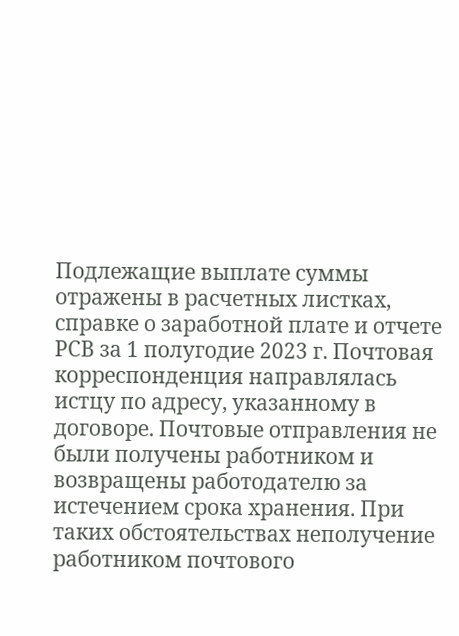Подлежащие выплате суммы отражены в расчетных листках, справке о заработной плате и отчете РСВ за 1 полугодие 2023 г. Почтовая корреспонденция направлялась истцу по адресу, указанному в договоре. Почтовые отправления не были получены работником и возвращены работодателю за истечением срока хранения. При таких обстоятельствах неполучение работником почтового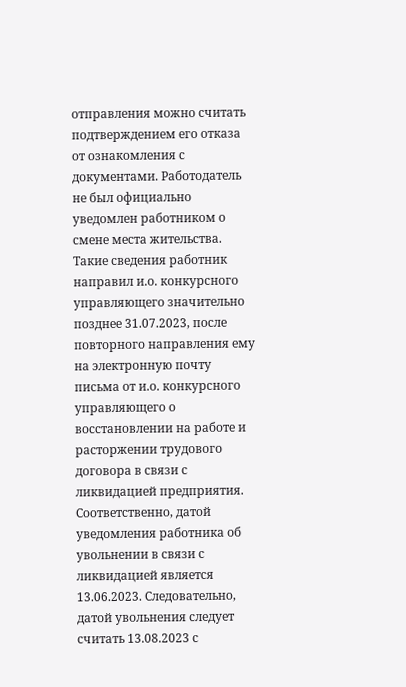отправления можно считать подтверждением его отказа от ознакомления с документами. Работодатель не был официально уведомлен работником о смене места жительства. Такие сведения работник направил и.о. конкурсного управляющего значительно позднее 31.07.2023, после повторного направления ему на электронную почту письма от и.о. конкурсного управляющего о восстановлении на работе и расторжении трудового договора в связи с ликвидацией предприятия. Соответственно, датой уведомления работника об увольнении в связи с ликвидацией является 13.06.2023. Следовательно, датой увольнения следует считать 13.08.2023 с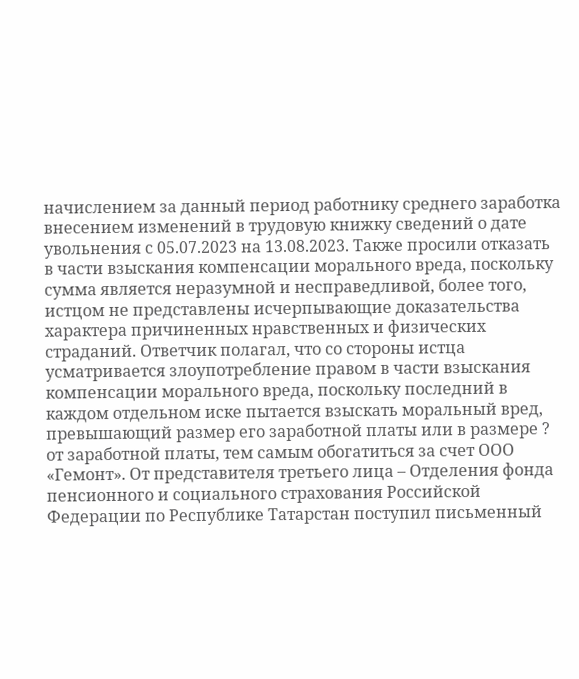начислением за данный период работнику среднего заработка внесением изменений в трудовую книжку сведений о дате увольнения с 05.07.2023 на 13.08.2023. Также просили отказать в части взыскания компенсации морального вреда, поскольку сумма является неразумной и несправедливой, более того, истцом не представлены исчерпывающие доказательства характера причиненных нравственных и физических страданий. Ответчик полагал, что со стороны истца усматривается злоупотребление правом в части взыскания компенсации морального вреда, поскольку последний в каждом отдельном иске пытается взыскать моральный вред, превышающий размер его заработной платы или в размере ? от заработной платы, тем самым обогатиться за счет ООО «Гемонт». От представителя третьего лица – Отделения фонда пенсионного и социального страхования Российской Федерации по Республике Татарстан поступил письменный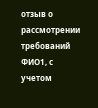отзыв о рассмотрении требований ФИО1, с учетом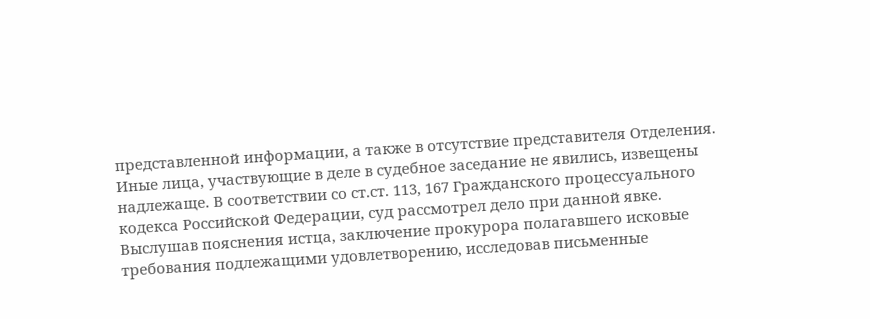представленной информации, а также в отсутствие представителя Отделения. Иные лица, участвующие в деле в судебное заседание не явились, извещены надлежаще. В соответствии со ст.ст. 113, 167 Гражданского процессуального кодекса Российской Федерации, суд рассмотрел дело при данной явке. Выслушав пояснения истца, заключение прокурора полагавшего исковые требования подлежащими удовлетворению, исследовав письменные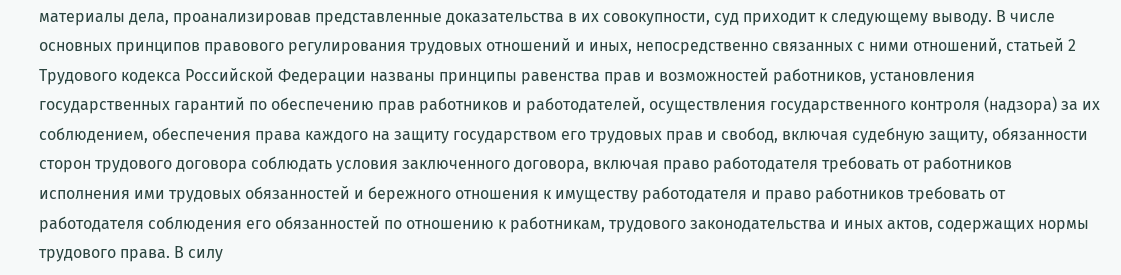материалы дела, проанализировав представленные доказательства в их совокупности, суд приходит к следующему выводу. В числе основных принципов правового регулирования трудовых отношений и иных, непосредственно связанных с ними отношений, статьей 2 Трудового кодекса Российской Федерации названы принципы равенства прав и возможностей работников, установления государственных гарантий по обеспечению прав работников и работодателей, осуществления государственного контроля (надзора) за их соблюдением, обеспечения права каждого на защиту государством его трудовых прав и свобод, включая судебную защиту, обязанности сторон трудового договора соблюдать условия заключенного договора, включая право работодателя требовать от работников исполнения ими трудовых обязанностей и бережного отношения к имуществу работодателя и право работников требовать от работодателя соблюдения его обязанностей по отношению к работникам, трудового законодательства и иных актов, содержащих нормы трудового права. В силу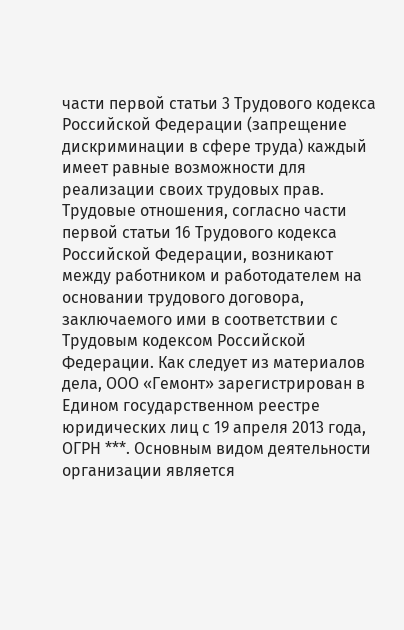части первой статьи 3 Трудового кодекса Российской Федерации (запрещение дискриминации в сфере труда) каждый имеет равные возможности для реализации своих трудовых прав. Трудовые отношения, согласно части первой статьи 16 Трудового кодекса Российской Федерации, возникают между работником и работодателем на основании трудового договора, заключаемого ими в соответствии с Трудовым кодексом Российской Федерации. Как следует из материалов дела, ООО «Гемонт» зарегистрирован в Едином государственном реестре юридических лиц с 19 апреля 2013 года, ОГРН ***. Основным видом деятельности организации является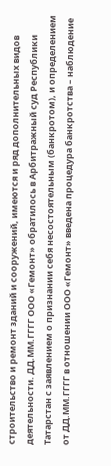строительство и ремонт зданий и сооружений, имеются и ряд дополнительных видов деятельности. ДД.ММ.ГГГГ ООО «Гемонт» обратилось в Арбитражный суд Республики Татарстан с заявлением о признании себя несостоятельным (банкротом), и определением от ДД.ММ.ГГГГ в отношении ООО «Гемонт» введена процедура банкротства – наблюдение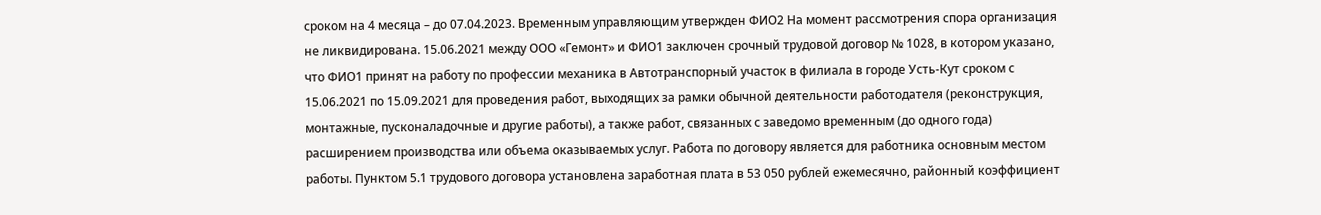сроком на 4 месяца – до 07.04.2023. Временным управляющим утвержден ФИО2 На момент рассмотрения спора организация не ликвидирована. 15.06.2021 между ООО «Гемонт» и ФИО1 заключен срочный трудовой договор № 1028, в котором указано, что ФИО1 принят на работу по профессии механика в Автотранспорный участок в филиала в городе Усть-Кут сроком с 15.06.2021 по 15.09.2021 для проведения работ, выходящих за рамки обычной деятельности работодателя (реконструкция, монтажные, пусконаладочные и другие работы), а также работ, связанных с заведомо временным (до одного года) расширением производства или объема оказываемых услуг. Работа по договору является для работника основным местом работы. Пунктом 5.1 трудового договора установлена заработная плата в 53 050 рублей ежемесячно, районный коэффициент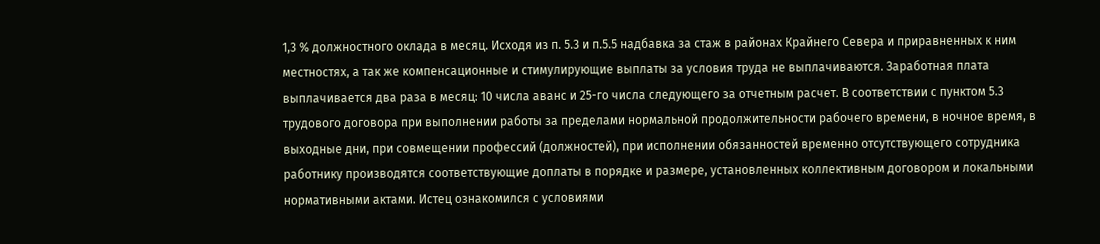1,3 % должностного оклада в месяц. Исходя из п. 5.3 и п.5.5 надбавка за стаж в районах Крайнего Севера и приравненных к ним местностях, а так же компенсационные и стимулирующие выплаты за условия труда не выплачиваются. Заработная плата выплачивается два раза в месяц: 10 числа аванс и 25-го числа следующего за отчетным расчет. В соответствии с пунктом 5.3 трудового договора при выполнении работы за пределами нормальной продолжительности рабочего времени, в ночное время, в выходные дни, при совмещении профессий (должностей), при исполнении обязанностей временно отсутствующего сотрудника работнику производятся соответствующие доплаты в порядке и размере, установленных коллективным договором и локальными нормативными актами. Истец ознакомился с условиями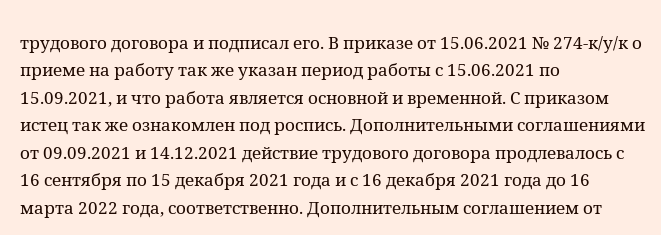трудового договора и подписал его. В приказе от 15.06.2021 № 274-к/у/к о приеме на работу так же указан период работы с 15.06.2021 по 15.09.2021, и что работа является основной и временной. С приказом истец так же ознакомлен под роспись. Дополнительными соглашениями от 09.09.2021 и 14.12.2021 действие трудового договора продлевалось с 16 сентября по 15 декабря 2021 года и с 16 декабря 2021 года до 16 марта 2022 года, соответственно. Дополнительным соглашением от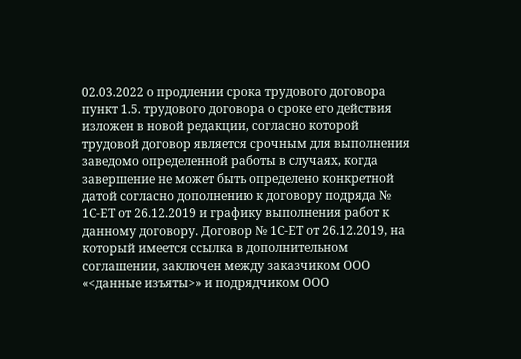02.03.2022 о продлении срока трудового договора пункт 1.5. трудового договора о сроке его действия изложен в новой редакции, согласно которой трудовой договор является срочным для выполнения заведомо определенной работы в случаях, когда завершение не может быть определено конкретной датой согласно дополнению к договору подряда № 1С-ЕТ от 26.12.2019 и графику выполнения работ к данному договору. Договор № 1С-ЕТ от 26.12.2019, на который имеется ссылка в дополнительном соглашении, заключен между заказчиком ООО «<данные изъяты>» и подрядчиком ООО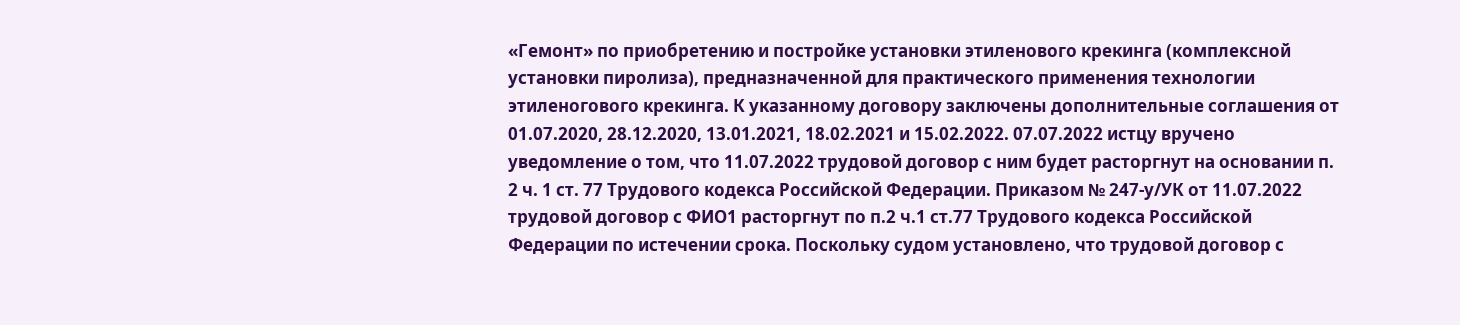«Гемонт» по приобретению и постройке установки этиленового крекинга (комплексной установки пиролиза), предназначенной для практического применения технологии этиленогового крекинга. К указанному договору заключены дополнительные соглашения от 01.07.2020, 28.12.2020, 13.01.2021, 18.02.2021 и 15.02.2022. 07.07.2022 истцу вручено уведомление о том, что 11.07.2022 трудовой договор с ним будет расторгнут на основании п. 2 ч. 1 ст. 77 Трудового кодекса Российской Федерации. Приказом № 247-у/УК от 11.07.2022 трудовой договор с ФИО1 расторгнут по п.2 ч.1 ст.77 Трудового кодекса Российской Федерации по истечении срока. Поскольку судом установлено, что трудовой договор с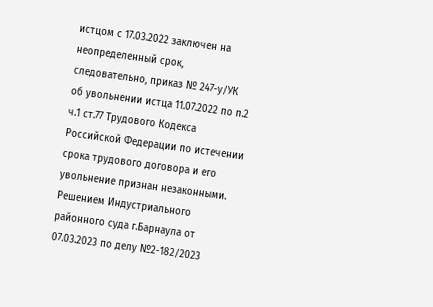истцом с 17.03.2022 заключен на неопределенный срок, следовательно, приказ № 247-у/УК об увольнении истца 11.07.2022 по п.2 ч.1 ст.77 Трудового Кодекса Российской Федерации по истечении срока трудового договора и его увольнение признан незаконными. Решением Индустриального районного суда г.Барнаула от 07.03.2023 по делу №2-182/2023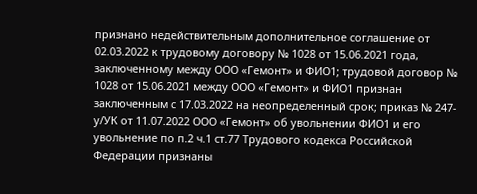признано недействительным дополнительное соглашение от 02.03.2022 к трудовому договору № 1028 от 15.06.2021 года, заключенному между ООО «Гемонт» и ФИО1; трудовой договор № 1028 от 15.06.2021 между ООО «Гемонт» и ФИО1 признан заключенным с 17.03.2022 на неопределенный срок; приказ № 247-у/УК от 11.07.2022 ООО «Гемонт» об увольнении ФИО1 и его увольнение по п.2 ч.1 ст.77 Трудового кодекса Российской Федерации признаны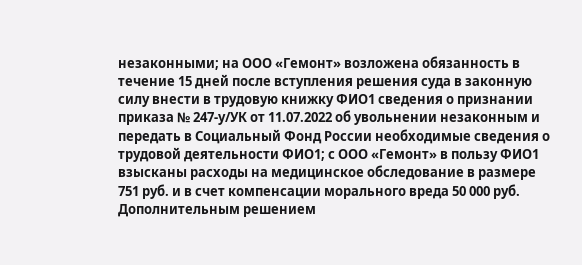незаконными; на ООО «Гемонт» возложена обязанность в течение 15 дней после вступления решения суда в законную силу внести в трудовую книжку ФИО1 сведения о признании приказа № 247-у/УК от 11.07.2022 об увольнении незаконным и передать в Социальный Фонд России необходимые сведения о трудовой деятельности ФИО1; с ООО «Гемонт» в пользу ФИО1 взысканы расходы на медицинское обследование в размере 751 руб. и в счет компенсации морального вреда 50 000 руб. Дополнительным решением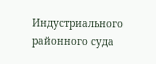Индустриального районного суда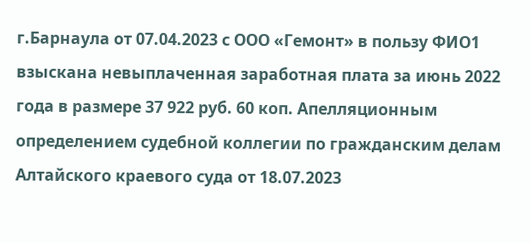г.Барнаула от 07.04.2023 с ООО «Гемонт» в пользу ФИО1 взыскана невыплаченная заработная плата за июнь 2022 года в размере 37 922 руб. 60 коп. Апелляционным определением судебной коллегии по гражданским делам Алтайского краевого суда от 18.07.2023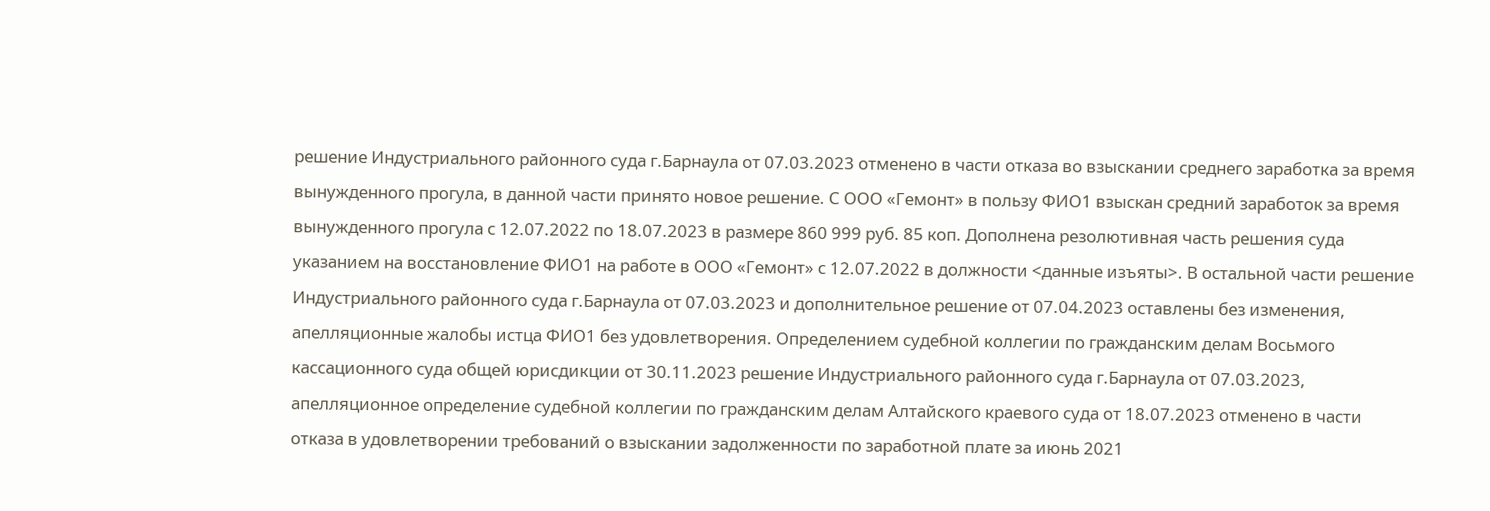решение Индустриального районного суда г.Барнаула от 07.03.2023 отменено в части отказа во взыскании среднего заработка за время вынужденного прогула, в данной части принято новое решение. С ООО «Гемонт» в пользу ФИО1 взыскан средний заработок за время вынужденного прогула с 12.07.2022 по 18.07.2023 в размере 860 999 руб. 85 коп. Дополнена резолютивная часть решения суда указанием на восстановление ФИО1 на работе в ООО «Гемонт» с 12.07.2022 в должности <данные изъяты>. В остальной части решение Индустриального районного суда г.Барнаула от 07.03.2023 и дополнительное решение от 07.04.2023 оставлены без изменения, апелляционные жалобы истца ФИО1 без удовлетворения. Определением судебной коллегии по гражданским делам Восьмого кассационного суда общей юрисдикции от 30.11.2023 решение Индустриального районного суда г.Барнаула от 07.03.2023, апелляционное определение судебной коллегии по гражданским делам Алтайского краевого суда от 18.07.2023 отменено в части отказа в удовлетворении требований о взыскании задолженности по заработной плате за июнь 2021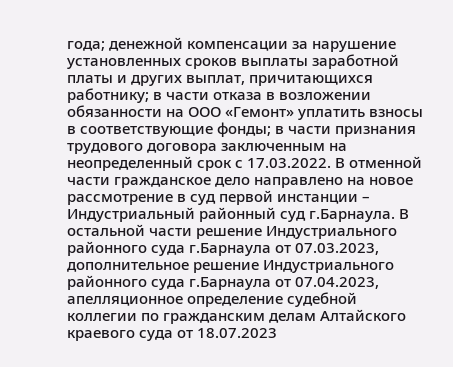года; денежной компенсации за нарушение установленных сроков выплаты заработной платы и других выплат, причитающихся работнику; в части отказа в возложении обязанности на ООО «Гемонт» уплатить взносы в соответствующие фонды; в части признания трудового договора заключенным на неопределенный срок с 17.03.2022. В отменной части гражданское дело направлено на новое рассмотрение в суд первой инстанции – Индустриальный районный суд г.Барнаула. В остальной части решение Индустриального районного суда г.Барнаула от 07.03.2023, дополнительное решение Индустриального районного суда г.Барнаула от 07.04.2023, апелляционное определение судебной коллегии по гражданским делам Алтайского краевого суда от 18.07.2023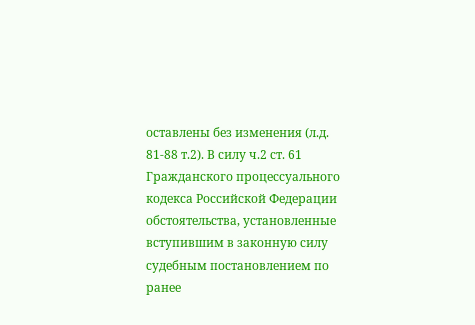оставлены без изменения (л.д. 81-88 т.2). В силу ч.2 ст. 61 Гражданского процессуального кодекса Российской Федерации обстоятельства, установленные вступившим в законную силу судебным постановлением по ранее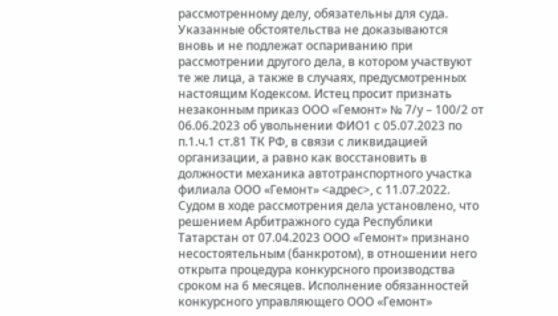рассмотренному делу, обязательны для суда. Указанные обстоятельства не доказываются вновь и не подлежат оспариванию при рассмотрении другого дела, в котором участвуют те же лица, а также в случаях, предусмотренных настоящим Кодексом. Истец просит признать незаконным приказ ООО «Гемонт» № 7/у – 100/2 от 06.06.2023 об увольнении ФИО1 с 05.07.2023 по п.1.ч.1 ст.81 ТК РФ, в связи с ликвидацией организации, а равно как восстановить в должности механика автотранспортного участка филиала ООО «Гемонт» <адрес>, с 11.07.2022. Судом в ходе рассмотрения дела установлено, что решением Арбитражного суда Республики Татарстан от 07.04.2023 ООО «Гемонт» признано несостоятельным (банкротом), в отношении него открыта процедура конкурсного производства сроком на 6 месяцев. Исполнение обязанностей конкурсного управляющего ООО «Гемонт»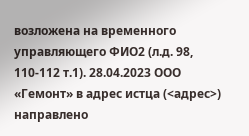возложена на временного управляющего ФИО2 (л.д. 98, 110-112 т.1). 28.04.2023 ООО «Гемонт» в адрес истца (<адрес>) направлено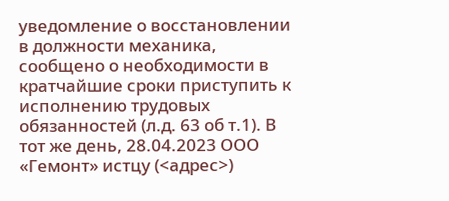уведомление о восстановлении в должности механика, сообщено о необходимости в кратчайшие сроки приступить к исполнению трудовых обязанностей (л.д. 63 об т.1). В тот же день, 28.04.2023 ООО «Гемонт» истцу (<адрес>)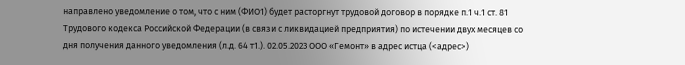направлено уведомление о том, что с ним (ФИО1) будет расторгнут трудовой договор в порядке п.1 ч.1 ст. 81 Трудового кодекса Российской Федерации (в связи с ликвидацией предприятия) по истечении двух месяцев со дня получения данного уведомления (л.д. 64 т1.). 02.05.2023 ООО «Гемонт» в адрес истца (<адрес>)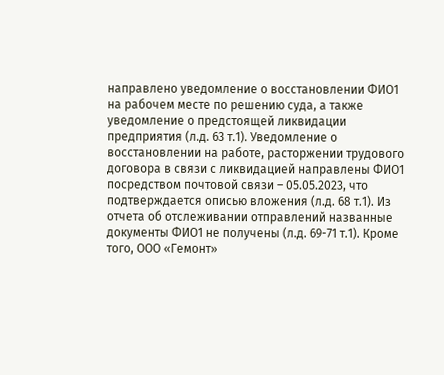направлено уведомление о восстановлении ФИО1 на рабочем месте по решению суда, а также уведомление о предстоящей ликвидации предприятия (л.д. 63 т.1). Уведомление о восстановлении на работе, расторжении трудового договора в связи с ликвидацией направлены ФИО1 посредством почтовой связи – 05.05.2023, что подтверждается описью вложения (л.д. 68 т.1). Из отчета об отслеживании отправлений названные документы ФИО1 не получены (л.д. 69-71 т.1). Кроме того, ООО «Гемонт»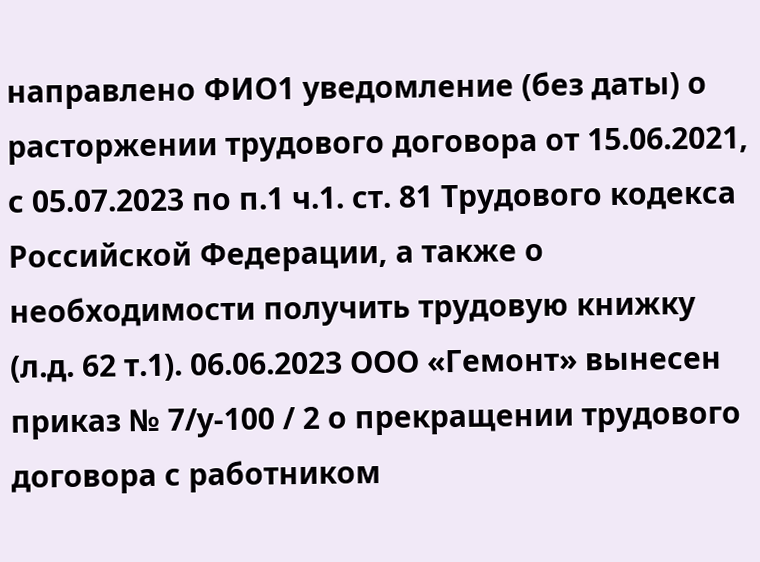направлено ФИО1 уведомление (без даты) о расторжении трудового договора от 15.06.2021, с 05.07.2023 по п.1 ч.1. ст. 81 Трудового кодекса Российской Федерации, а также о необходимости получить трудовую книжку (л.д. 62 т.1). 06.06.2023 ООО «Гемонт» вынесен приказ № 7/у-100 / 2 о прекращении трудового договора с работником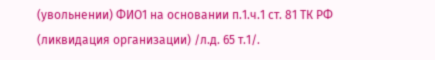(увольнении) ФИО1 на основании п.1.ч.1 ст. 81 ТК РФ (ликвидация организации) /л.д. 65 т.1/.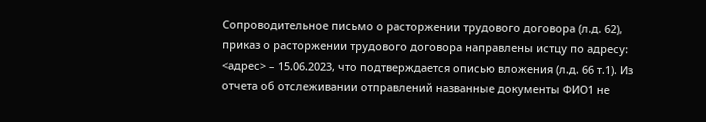Сопроводительное письмо о расторжении трудового договора (л.д. 62), приказ о расторжении трудового договора направлены истцу по адресу: <адрес> – 15.06.2023, что подтверждается описью вложения (л.д. 66 т.1). Из отчета об отслеживании отправлений названные документы ФИО1 не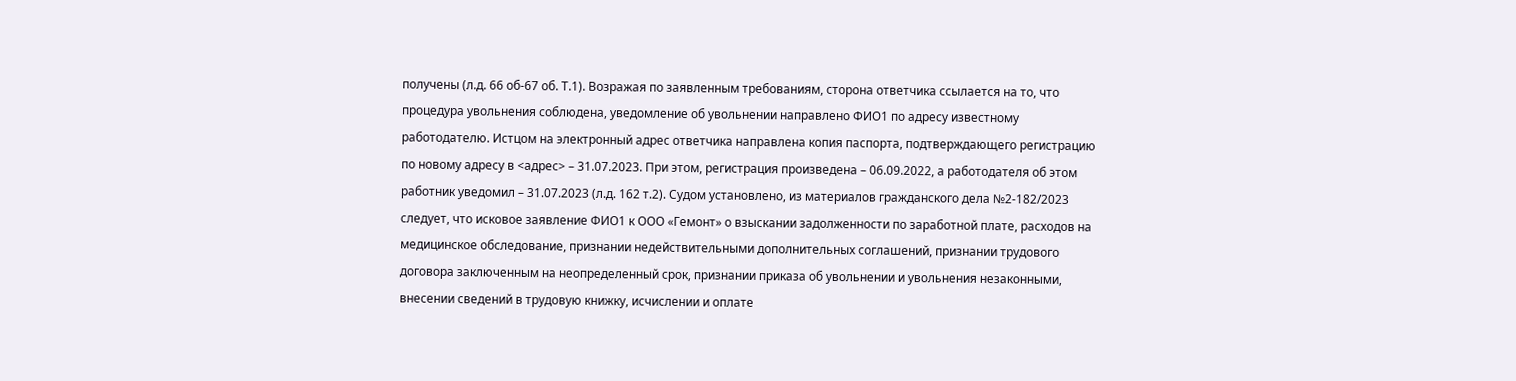получены (л.д. 66 об-67 об. Т.1). Возражая по заявленным требованиям, сторона ответчика ссылается на то, что процедура увольнения соблюдена, уведомление об увольнении направлено ФИО1 по адресу известному работодателю. Истцом на электронный адрес ответчика направлена копия паспорта, подтверждающего регистрацию по новому адресу в <адрес> – 31.07.2023. При этом, регистрация произведена – 06.09.2022, а работодателя об этом работник уведомил – 31.07.2023 (л.д. 162 т.2). Судом установлено, из материалов гражданского дела №2-182/2023 следует, что исковое заявление ФИО1 к ООО «Гемонт» о взыскании задолженности по заработной плате, расходов на медицинское обследование, признании недействительными дополнительных соглашений, признании трудового договора заключенным на неопределенный срок, признании приказа об увольнении и увольнения незаконными, внесении сведений в трудовую книжку, исчислении и оплате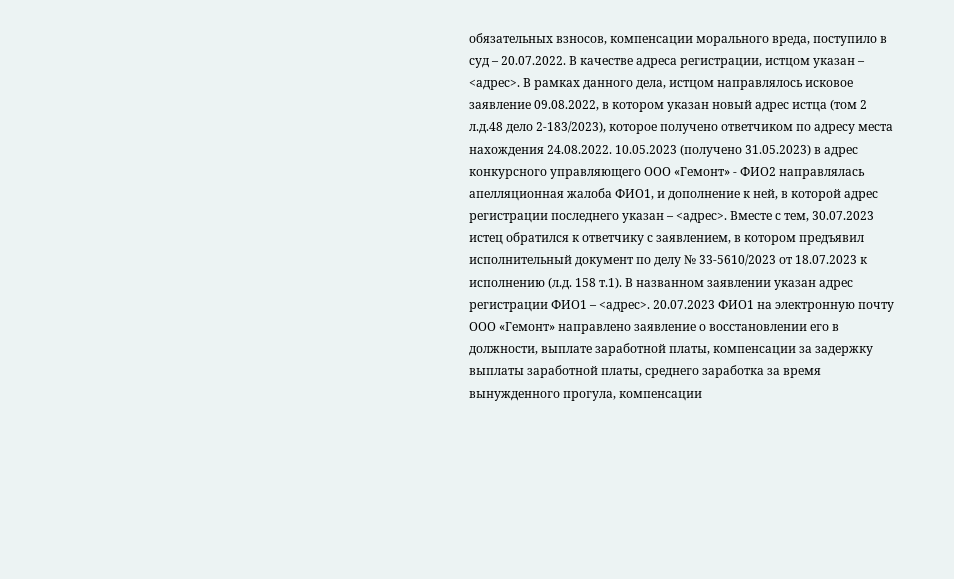обязательных взносов, компенсации морального вреда, поступило в суд – 20.07.2022. В качестве адреса регистрации, истцом указан – <адрес>. В рамках данного дела, истцом направлялось исковое заявление 09.08.2022, в котором указан новый адрес истца (том 2 л.д.48 дело 2-183/2023), которое получено ответчиком по адресу места нахождения 24.08.2022. 10.05.2023 (получено 31.05.2023) в адрес конкурсного управляющего ООО «Гемонт» - ФИО2 направлялась апелляционная жалоба ФИО1, и дополнение к ней, в которой адрес регистрации последнего указан – <адрес>. Вместе с тем, 30.07.2023 истец обратился к ответчику с заявлением, в котором предъявил исполнительный документ по делу № 33-5610/2023 от 18.07.2023 к исполнению (л.д. 158 т.1). В названном заявлении указан адрес регистрации ФИО1 – <адрес>. 20.07.2023 ФИО1 на электронную почту ООО «Гемонт» направлено заявление о восстановлении его в должности, выплате заработной платы, компенсации за задержку выплаты заработной платы, среднего заработка за время вынужденного прогула, компенсации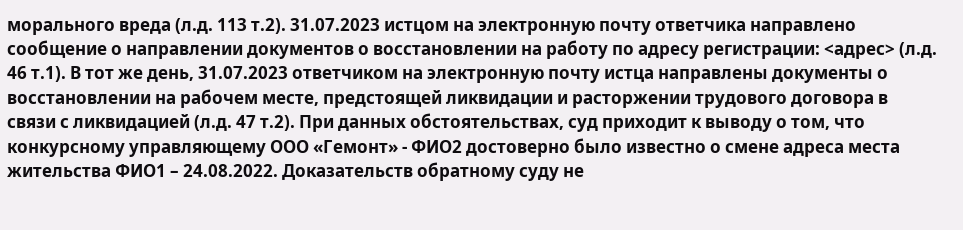морального вреда (л.д. 113 т.2). 31.07.2023 истцом на электронную почту ответчика направлено сообщение о направлении документов о восстановлении на работу по адресу регистрации: <адрес> (л.д. 46 т.1). В тот же день, 31.07.2023 ответчиком на электронную почту истца направлены документы о восстановлении на рабочем месте, предстоящей ликвидации и расторжении трудового договора в связи с ликвидацией (л.д. 47 т.2). При данных обстоятельствах, суд приходит к выводу о том, что конкурсному управляющему ООО «Гемонт» - ФИО2 достоверно было известно о смене адреса места жительства ФИО1 – 24.08.2022. Доказательств обратному суду не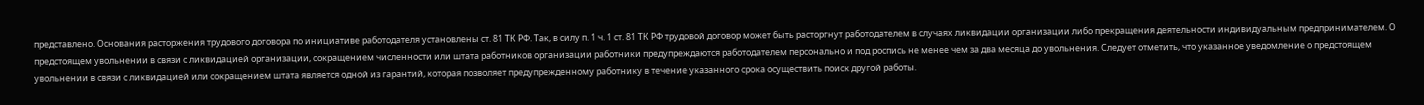представлено. Основания расторжения трудового договора по инициативе работодателя установлены ст. 81 ТК РФ. Так, в силу п. 1 ч. 1 ст. 81 ТК РФ трудовой договор может быть расторгнут работодателем в случаях ликвидации организации либо прекращения деятельности индивидуальным предпринимателем. О предстоящем увольнении в связи с ликвидацией организации, сокращением численности или штата работников организации работники предупреждаются работодателем персонально и под роспись не менее чем за два месяца до увольнения. Следует отметить, что указанное уведомление о предстоящем увольнении в связи с ликвидацией или сокращением штата является одной из гарантий, которая позволяет предупрежденному работнику в течение указанного срока осуществить поиск другой работы.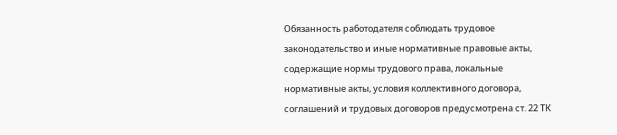Обязанность работодателя соблюдать трудовое законодательство и иные нормативные правовые акты, содержащие нормы трудового права, локальные нормативные акты, условия коллективного договора, соглашений и трудовых договоров предусмотрена ст. 22 ТК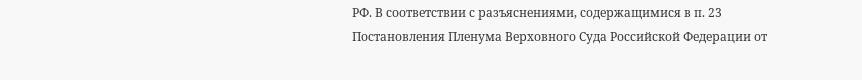РФ. В соответствии с разъяснениями, содержащимися в п. 23 Постановления Пленума Верховного Суда Российской Федерации от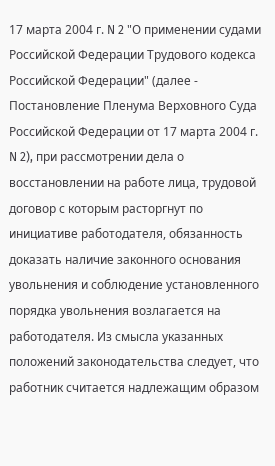17 марта 2004 г. N 2 "О применении судами Российской Федерации Трудового кодекса Российской Федерации" (далее - Постановление Пленума Верховного Суда Российской Федерации от 17 марта 2004 г. N 2), при рассмотрении дела о восстановлении на работе лица, трудовой договор с которым расторгнут по инициативе работодателя, обязанность доказать наличие законного основания увольнения и соблюдение установленного порядка увольнения возлагается на работодателя. Из смысла указанных положений законодательства следует, что работник считается надлежащим образом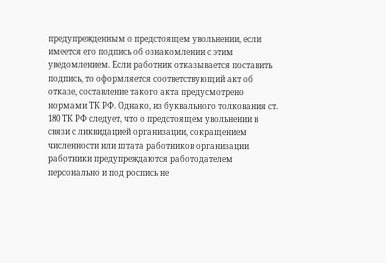предупрежденным о предстоящем увольнении, если имеется его подпись об ознакомлении с этим уведомлением. Если работник отказывается поставить подпись, то оформляется соответствующий акт об отказе, составление такого акта предусмотрено нормами ТК РФ. Однако, из буквального толкования ст. 180 ТК РФ следует, что о предстоящем увольнении в связи с ликвидацией организации, сокращением численности или штата работников организации работники предупреждаются работодателем персонально и под роспись не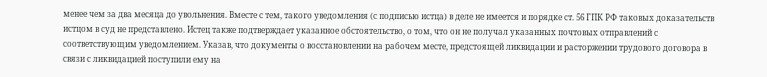менее чем за два месяца до увольнения. Вместе с тем, такого уведомления (с подписью истца) в деле не имеется и порядке ст. 56 ГПК РФ таковых доказательств истцом в суд не представлено. Истец также подтверждает указанное обстоятельство, о том, что он не получал указанных почтовых отправлений с соответствующим уведомлением. Указав, что документы о восстановлении на рабочем месте, предстоящей ликвидации и расторжении трудового договора в связи с ликвидацией поступили ему на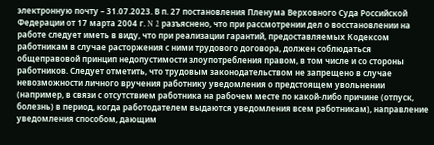электронную почту – 31.07.2023. В п. 27 постановления Пленума Верховного Суда Российской Федерации от 17 марта 2004 г. N 2 разъяснено, что при рассмотрении дел о восстановлении на работе следует иметь в виду, что при реализации гарантий, предоставляемых Кодексом работникам в случае расторжения с ними трудового договора, должен соблюдаться общеправовой принцип недопустимости злоупотребления правом, в том числе и со стороны работников. Следует отметить, что трудовым законодательством не запрещено в случае невозможности личного вручения работнику уведомления о предстоящем увольнении (например, в связи с отсутствием работника на рабочем месте по какой-либо причине (отпуск, болезнь) в период, когда работодателем выдаются уведомления всем работникам), направление уведомления способом, дающим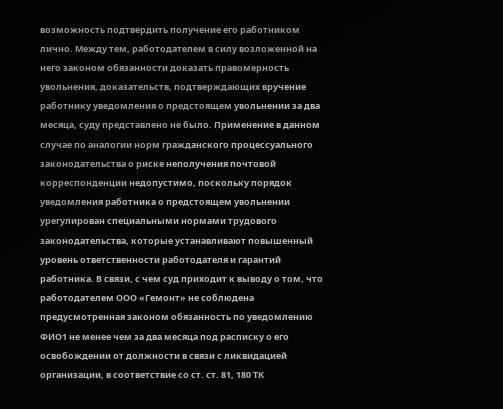возможность подтвердить получение его работником лично. Между тем, работодателем в силу возложенной на него законом обязанности доказать правомерность увольнения, доказательств, подтверждающих вручение работнику уведомления о предстоящем увольнении за два месяца, суду представлено не было. Применение в данном случае по аналогии норм гражданского процессуального законодательства о риске неполучения почтовой корреспонденции недопустимо, поскольку порядок уведомления работника о предстоящем увольнении урегулирован специальными нормами трудового законодательства, которые устанавливают повышенный уровень ответственности работодателя и гарантий работника. В связи, с чем суд приходит к выводу о том, что работодателем ООО «Гемонт» не соблюдена предусмотренная законом обязанность по уведомлению ФИО1 не менее чем за два месяца под расписку о его освобождении от должности в связи с ликвидацией организации, в соответствие со ст. ст. 81, 180 ТК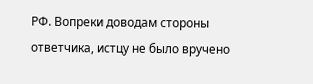РФ. Вопреки доводам стороны ответчика, истцу не было вручено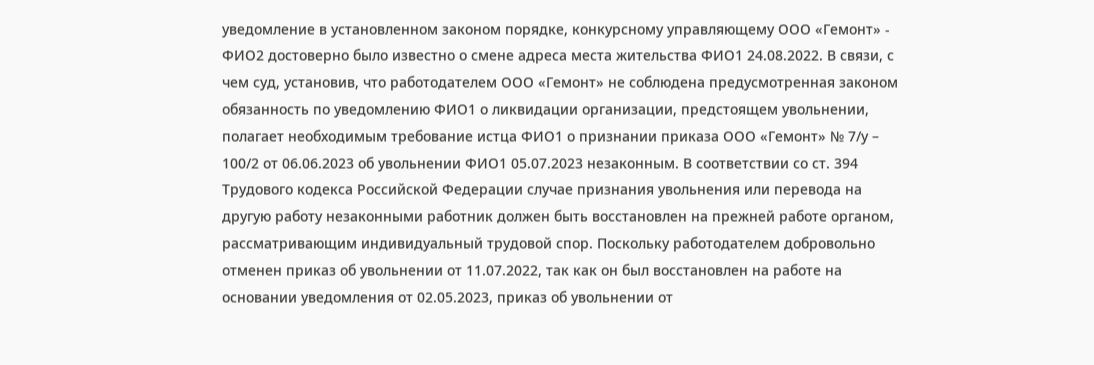уведомление в установленном законом порядке, конкурсному управляющему ООО «Гемонт» - ФИО2 достоверно было известно о смене адреса места жительства ФИО1 24.08.2022. В связи, с чем суд, установив, что работодателем ООО «Гемонт» не соблюдена предусмотренная законом обязанность по уведомлению ФИО1 о ликвидации организации, предстоящем увольнении, полагает необходимым требование истца ФИО1 о признании приказа ООО «Гемонт» № 7/у – 100/2 от 06.06.2023 об увольнении ФИО1 05.07.2023 незаконным. В соответствии со ст. 394 Трудового кодекса Российской Федерации случае признания увольнения или перевода на другую работу незаконными работник должен быть восстановлен на прежней работе органом, рассматривающим индивидуальный трудовой спор. Поскольку работодателем добровольно отменен приказ об увольнении от 11.07.2022, так как он был восстановлен на работе на основании уведомления от 02.05.2023, приказ об увольнении от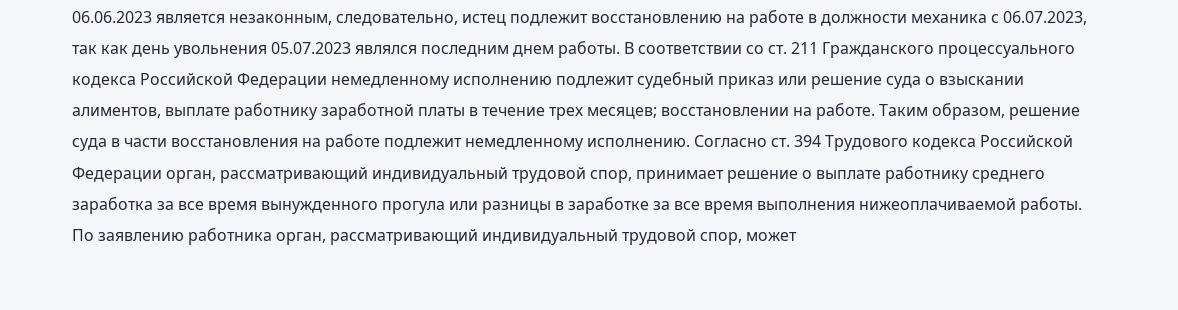06.06.2023 является незаконным, следовательно, истец подлежит восстановлению на работе в должности механика с 06.07.2023, так как день увольнения 05.07.2023 являлся последним днем работы. В соответствии со ст. 211 Гражданского процессуального кодекса Российской Федерации немедленному исполнению подлежит судебный приказ или решение суда о взыскании алиментов, выплате работнику заработной платы в течение трех месяцев; восстановлении на работе. Таким образом, решение суда в части восстановления на работе подлежит немедленному исполнению. Согласно ст. 394 Трудового кодекса Российской Федерации орган, рассматривающий индивидуальный трудовой спор, принимает решение о выплате работнику среднего заработка за все время вынужденного прогула или разницы в заработке за все время выполнения нижеоплачиваемой работы. По заявлению работника орган, рассматривающий индивидуальный трудовой спор, может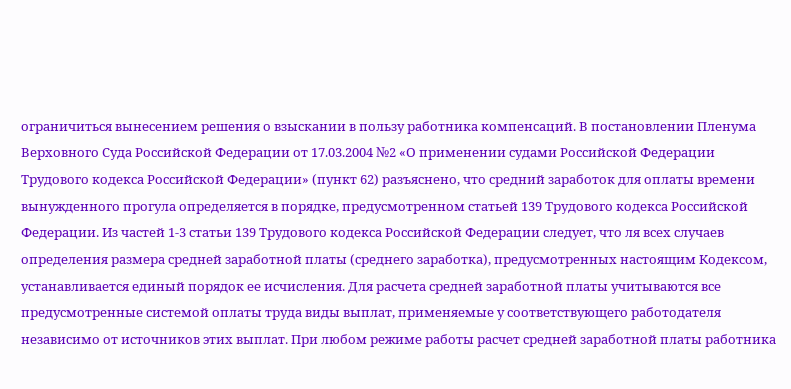ограничиться вынесением решения о взыскании в пользу работника компенсаций. В постановлении Пленума Верховного Суда Российской Федерации от 17.03.2004 №2 «О применении судами Российской Федерации Трудового кодекса Российской Федерации» (пункт 62) разъяснено, что средний заработок для оплаты времени вынужденного прогула определяется в порядке, предусмотренном статьей 139 Трудового кодекса Российской Федерации. Из частей 1-3 статьи 139 Трудового кодекса Российской Федерации следует, что ля всех случаев определения размера средней заработной платы (среднего заработка), предусмотренных настоящим Кодексом, устанавливается единый порядок ее исчисления. Для расчета средней заработной платы учитываются все предусмотренные системой оплаты труда виды выплат, применяемые у соответствующего работодателя независимо от источников этих выплат. При любом режиме работы расчет средней заработной платы работника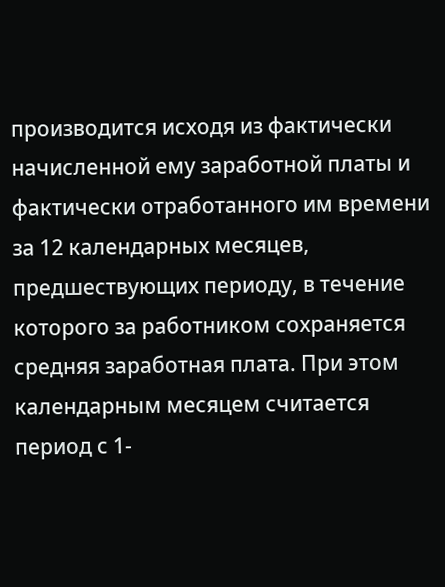производится исходя из фактически начисленной ему заработной платы и фактически отработанного им времени за 12 календарных месяцев, предшествующих периоду, в течение которого за работником сохраняется средняя заработная плата. При этом календарным месяцем считается период с 1-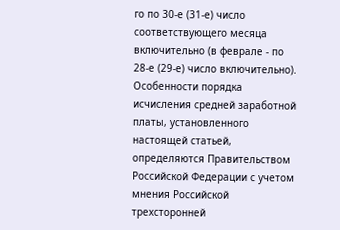го по 30-е (31-е) число соответствующего месяца включительно (в феврале - по 28-е (29-е) число включительно). Особенности порядка исчисления средней заработной платы, установленного настоящей статьей, определяются Правительством Российской Федерации с учетом мнения Российской трехсторонней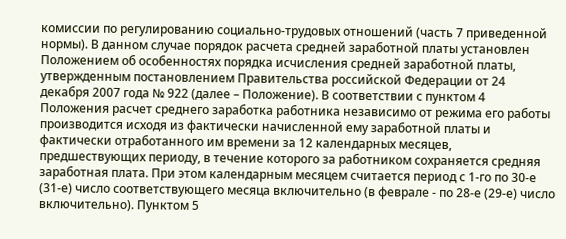комиссии по регулированию социально-трудовых отношений (часть 7 приведенной нормы). В данном случае порядок расчета средней заработной платы установлен Положением об особенностях порядка исчисления средней заработной платы, утвержденным постановлением Правительства российской Федерации от 24 декабря 2007 года № 922 (далее – Положение). В соответствии с пунктом 4 Положения расчет среднего заработка работника независимо от режима его работы производится исходя из фактически начисленной ему заработной платы и фактически отработанного им времени за 12 календарных месяцев, предшествующих периоду, в течение которого за работником сохраняется средняя заработная плата. При этом календарным месяцем считается период с 1-го по 30-е (31-е) число соответствующего месяца включительно (в феврале - по 28-е (29-е) число включительно). Пунктом 5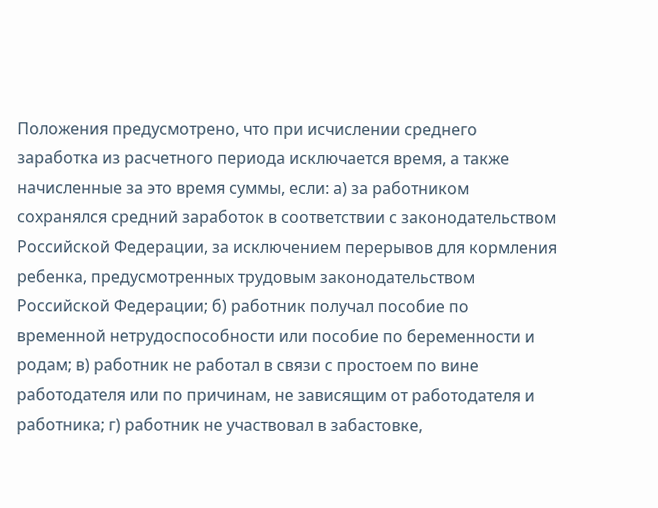Положения предусмотрено, что при исчислении среднего заработка из расчетного периода исключается время, а также начисленные за это время суммы, если: а) за работником сохранялся средний заработок в соответствии с законодательством Российской Федерации, за исключением перерывов для кормления ребенка, предусмотренных трудовым законодательством Российской Федерации; б) работник получал пособие по временной нетрудоспособности или пособие по беременности и родам; в) работник не работал в связи с простоем по вине работодателя или по причинам, не зависящим от работодателя и работника; г) работник не участвовал в забастовке,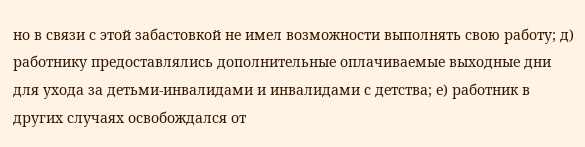но в связи с этой забастовкой не имел возможности выполнять свою работу; д) работнику предоставлялись дополнительные оплачиваемые выходные дни для ухода за детьми-инвалидами и инвалидами с детства; е) работник в других случаях освобождался от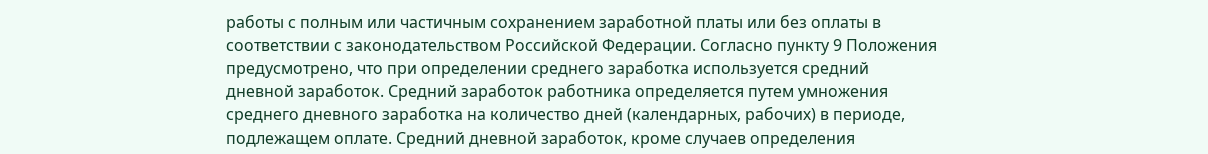работы с полным или частичным сохранением заработной платы или без оплаты в соответствии с законодательством Российской Федерации. Согласно пункту 9 Положения предусмотрено, что при определении среднего заработка используется средний дневной заработок. Средний заработок работника определяется путем умножения среднего дневного заработка на количество дней (календарных, рабочих) в периоде, подлежащем оплате. Средний дневной заработок, кроме случаев определения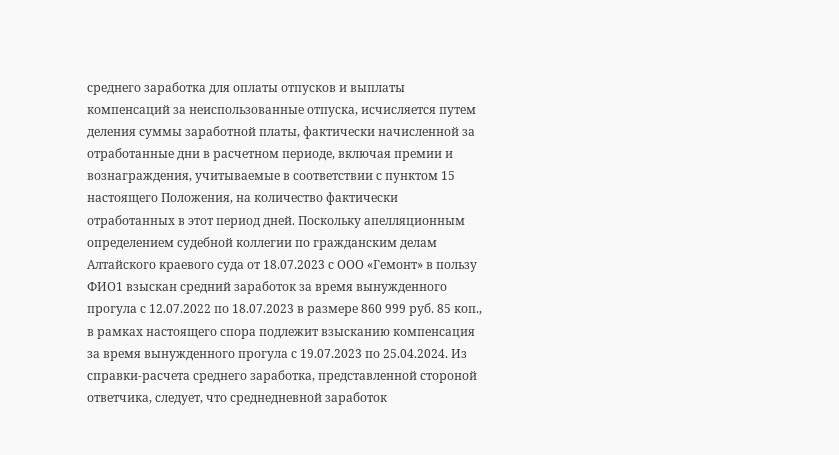среднего заработка для оплаты отпусков и выплаты компенсаций за неиспользованные отпуска, исчисляется путем деления суммы заработной платы, фактически начисленной за отработанные дни в расчетном периоде, включая премии и вознаграждения, учитываемые в соответствии с пунктом 15 настоящего Положения, на количество фактически отработанных в этот период дней. Поскольку апелляционным определением судебной коллегии по гражданским делам Алтайского краевого суда от 18.07.2023 с ООО «Гемонт» в пользу ФИО1 взыскан средний заработок за время вынужденного прогула с 12.07.2022 по 18.07.2023 в размере 860 999 руб. 85 коп., в рамках настоящего спора подлежит взысканию компенсация за время вынужденного прогула с 19.07.2023 по 25.04.2024. Из справки-расчета среднего заработка, представленной стороной ответчика, следует, что среднедневной заработок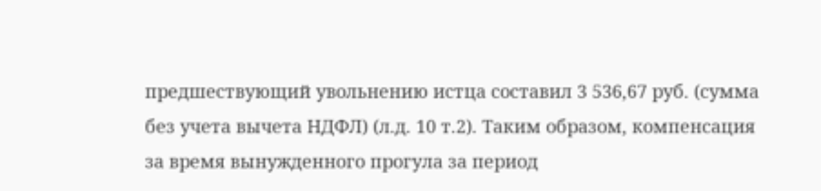предшествующий увольнению истца составил 3 536,67 руб. (сумма без учета вычета НДФЛ) (л.д. 10 т.2). Таким образом, компенсация за время вынужденного прогула за период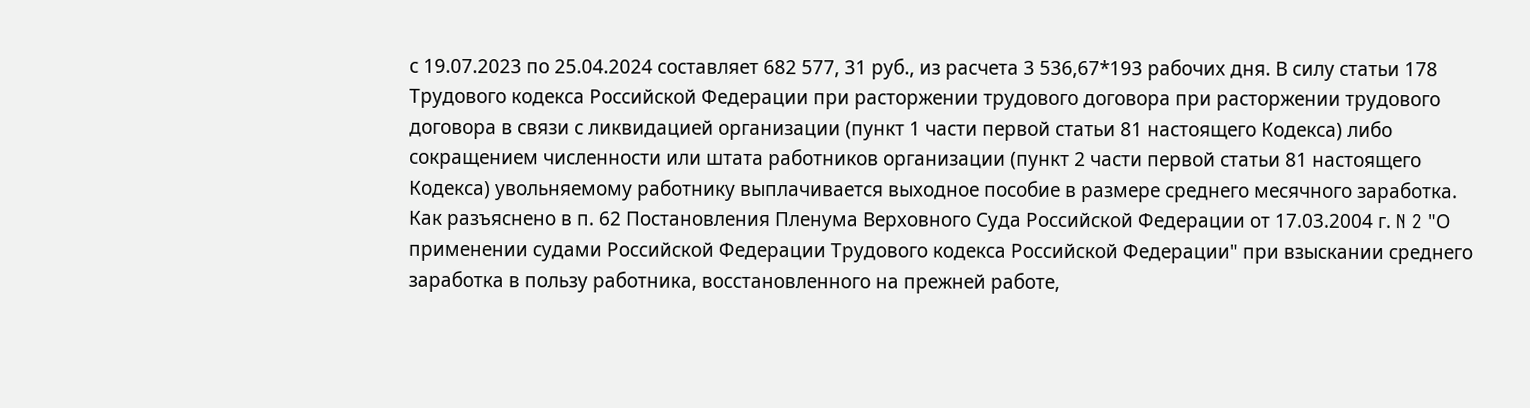с 19.07.2023 по 25.04.2024 составляет 682 577, 31 руб., из расчета 3 536,67*193 рабочих дня. В силу статьи 178 Трудового кодекса Российской Федерации при расторжении трудового договора при расторжении трудового договора в связи с ликвидацией организации (пункт 1 части первой статьи 81 настоящего Кодекса) либо сокращением численности или штата работников организации (пункт 2 части первой статьи 81 настоящего Кодекса) увольняемому работнику выплачивается выходное пособие в размере среднего месячного заработка. Как разъяснено в п. 62 Постановления Пленума Верховного Суда Российской Федерации от 17.03.2004 г. N 2 "О применении судами Российской Федерации Трудового кодекса Российской Федерации" при взыскании среднего заработка в пользу работника, восстановленного на прежней работе,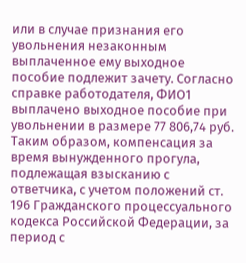или в случае признания его увольнения незаконным выплаченное ему выходное пособие подлежит зачету. Согласно справке работодателя, ФИО1 выплачено выходное пособие при увольнении в размере 77 806,74 руб. Таким образом, компенсация за время вынужденного прогула, подлежащая взысканию с ответчика, с учетом положений ст. 196 Гражданского процессуального кодекса Российской Федерации, за период с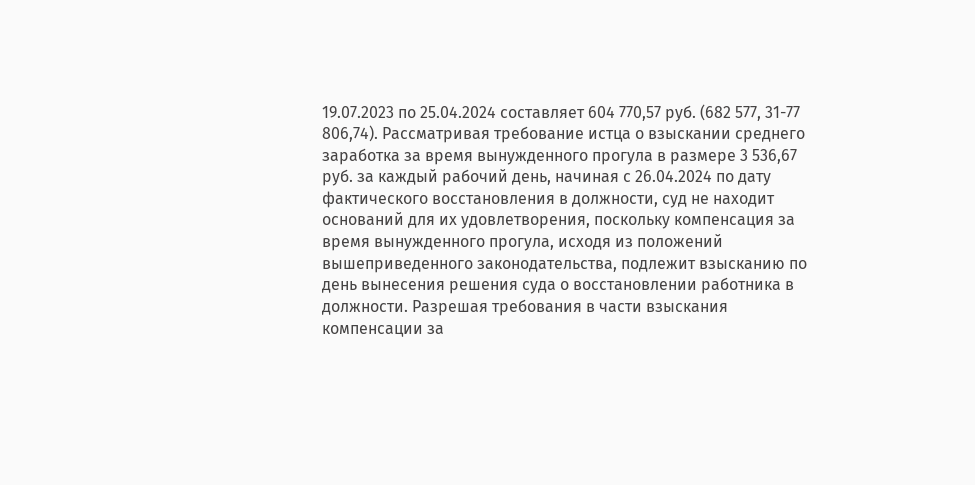19.07.2023 по 25.04.2024 составляет 604 770,57 руб. (682 577, 31-77 806,74). Рассматривая требование истца о взыскании среднего заработка за время вынужденного прогула в размере 3 536,67 руб. за каждый рабочий день, начиная с 26.04.2024 по дату фактического восстановления в должности, суд не находит оснований для их удовлетворения, поскольку компенсация за время вынужденного прогула, исходя из положений вышеприведенного законодательства, подлежит взысканию по день вынесения решения суда о восстановлении работника в должности. Разрешая требования в части взыскания компенсации за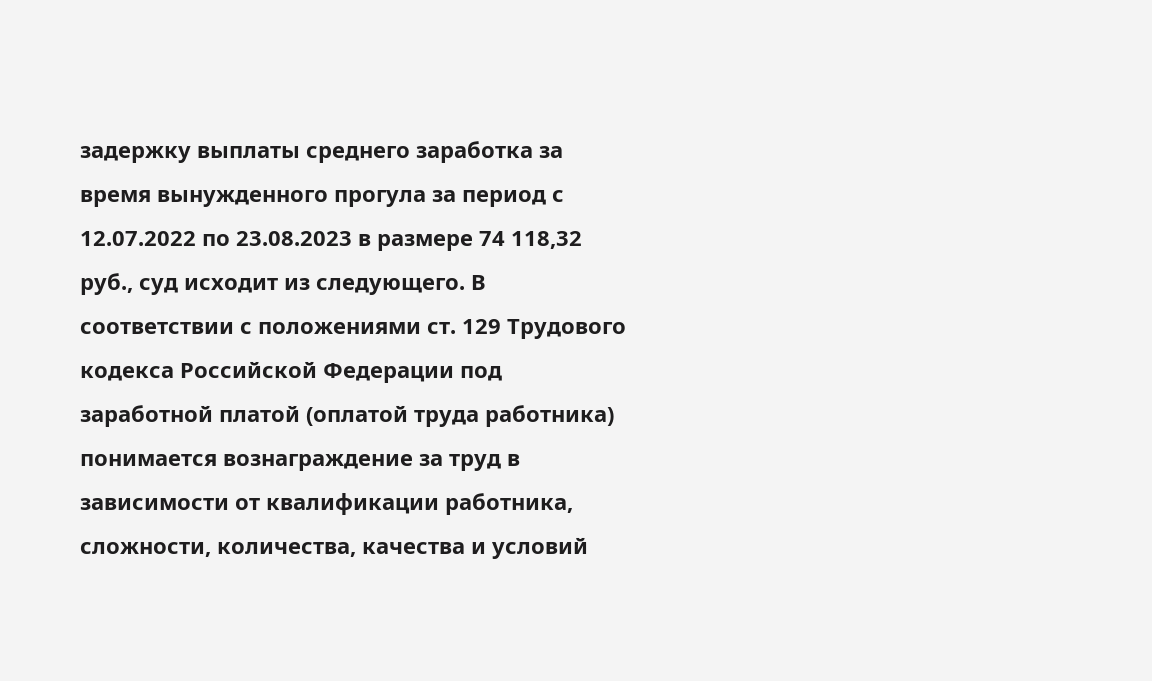задержку выплаты среднего заработка за время вынужденного прогула за период с 12.07.2022 по 23.08.2023 в размере 74 118,32 руб., суд исходит из следующего. В соответствии с положениями ст. 129 Трудового кодекса Российской Федерации под заработной платой (оплатой труда работника) понимается вознаграждение за труд в зависимости от квалификации работника, сложности, количества, качества и условий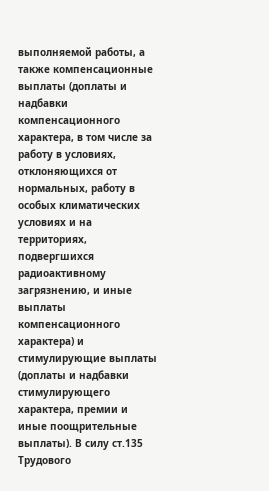выполняемой работы, а также компенсационные выплаты (доплаты и надбавки компенсационного характера, в том числе за работу в условиях, отклоняющихся от нормальных, работу в особых климатических условиях и на территориях, подвергшихся радиоактивному загрязнению, и иные выплаты компенсационного характера) и стимулирующие выплаты (доплаты и надбавки стимулирующего характера, премии и иные поощрительные выплаты). В силу ст.135 Трудового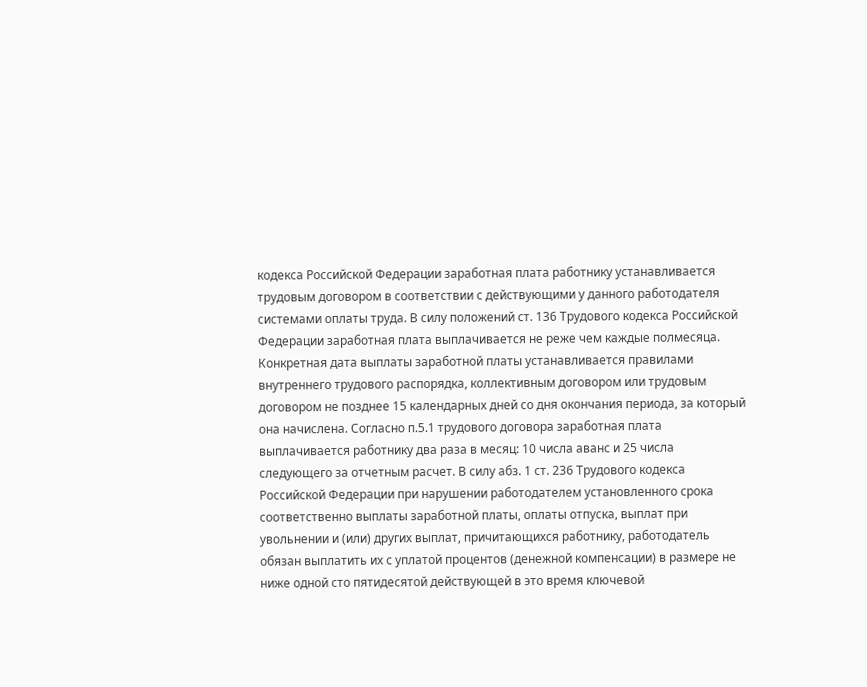кодекса Российской Федерации заработная плата работнику устанавливается трудовым договором в соответствии с действующими у данного работодателя системами оплаты труда. В силу положений ст. 136 Трудового кодекса Российской Федерации заработная плата выплачивается не реже чем каждые полмесяца. Конкретная дата выплаты заработной платы устанавливается правилами внутреннего трудового распорядка, коллективным договором или трудовым договором не позднее 15 календарных дней со дня окончания периода, за который она начислена. Согласно п.5.1 трудового договора заработная плата выплачивается работнику два раза в месяц: 10 числа аванс и 25 числа следующего за отчетным расчет. В силу абз. 1 ст. 236 Трудового кодекса Российской Федерации при нарушении работодателем установленного срока соответственно выплаты заработной платы, оплаты отпуска, выплат при увольнении и (или) других выплат, причитающихся работнику, работодатель обязан выплатить их с уплатой процентов (денежной компенсации) в размере не ниже одной сто пятидесятой действующей в это время ключевой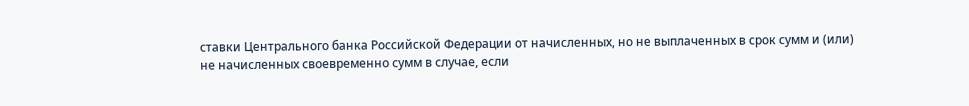ставки Центрального банка Российской Федерации от начисленных, но не выплаченных в срок сумм и (или) не начисленных своевременно сумм в случае, если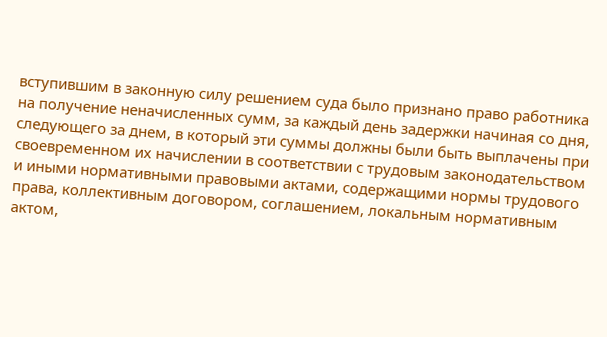вступившим в законную силу решением суда было признано право работника на получение неначисленных сумм, за каждый день задержки начиная со дня, следующего за днем, в который эти суммы должны были быть выплачены при своевременном их начислении в соответствии с трудовым законодательством и иными нормативными правовыми актами, содержащими нормы трудового права, коллективным договором, соглашением, локальным нормативным актом,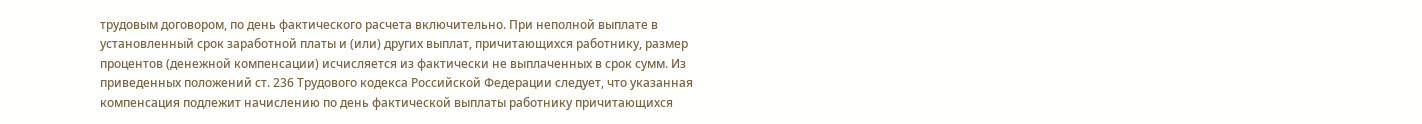трудовым договором, по день фактического расчета включительно. При неполной выплате в установленный срок заработной платы и (или) других выплат, причитающихся работнику, размер процентов (денежной компенсации) исчисляется из фактически не выплаченных в срок сумм. Из приведенных положений ст. 236 Трудового кодекса Российской Федерации следует, что указанная компенсация подлежит начислению по день фактической выплаты работнику причитающихся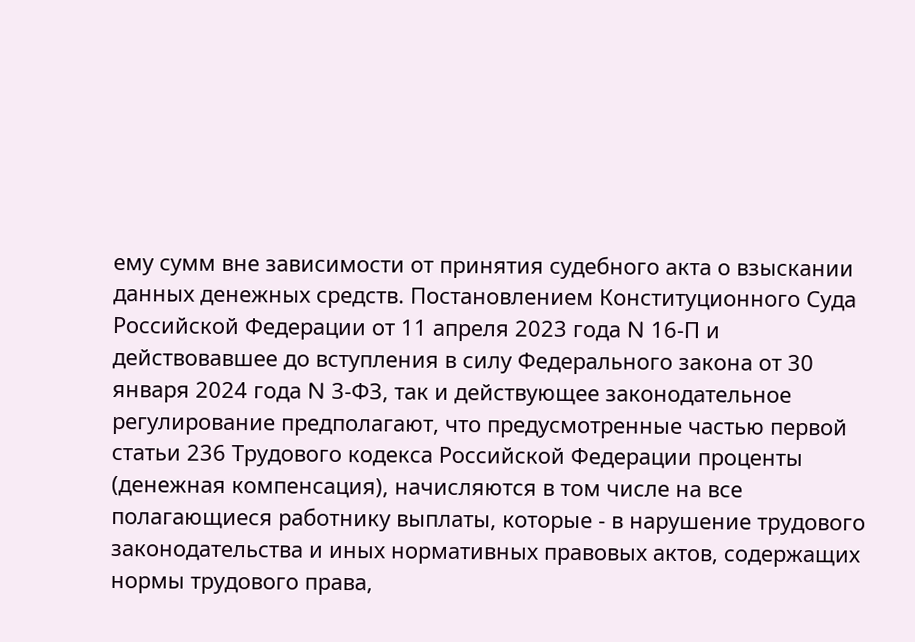ему сумм вне зависимости от принятия судебного акта о взыскании данных денежных средств. Постановлением Конституционного Суда Российской Федерации от 11 апреля 2023 года N 16-П и действовавшее до вступления в силу Федерального закона от 30 января 2024 года N 3-ФЗ, так и действующее законодательное регулирование предполагают, что предусмотренные частью первой статьи 236 Трудового кодекса Российской Федерации проценты (денежная компенсация), начисляются в том числе на все полагающиеся работнику выплаты, которые - в нарушение трудового законодательства и иных нормативных правовых актов, содержащих нормы трудового права,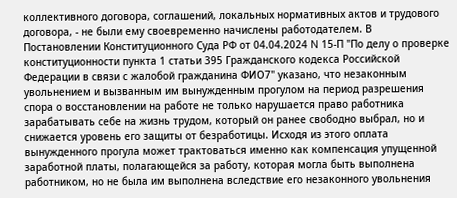коллективного договора, соглашений, локальных нормативных актов и трудового договора, - не были ему своевременно начислены работодателем. В Постановлении Конституционного Суда РФ от 04.04.2024 N 15-П "По делу о проверке конституционности пункта 1 статьи 395 Гражданского кодекса Российской Федерации в связи с жалобой гражданина ФИО7" указано, что незаконным увольнением и вызванным им вынужденным прогулом на период разрешения спора о восстановлении на работе не только нарушается право работника зарабатывать себе на жизнь трудом, который он ранее свободно выбрал, но и снижается уровень его защиты от безработицы. Исходя из этого оплата вынужденного прогула может трактоваться именно как компенсация упущенной заработной платы, полагающейся за работу, которая могла быть выполнена работником, но не была им выполнена вследствие его незаконного увольнения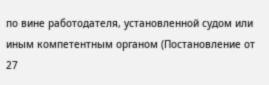по вине работодателя, установленной судом или иным компетентным органом (Постановление от 27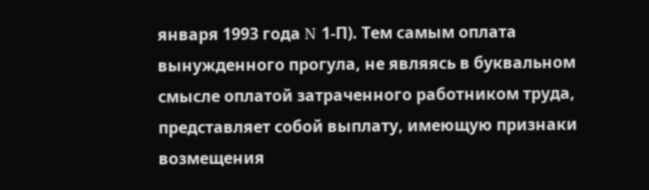января 1993 года N 1-П). Тем самым оплата вынужденного прогула, не являясь в буквальном смысле оплатой затраченного работником труда, представляет собой выплату, имеющую признаки возмещения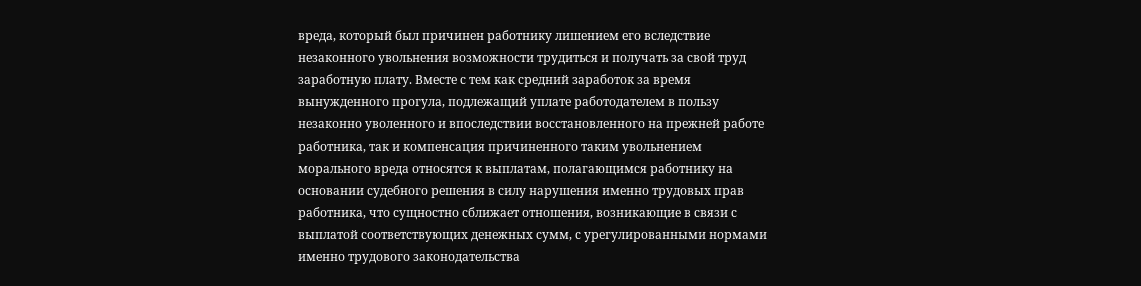вреда, который был причинен работнику лишением его вследствие незаконного увольнения возможности трудиться и получать за свой труд заработную плату. Вместе с тем как средний заработок за время вынужденного прогула, подлежащий уплате работодателем в пользу незаконно уволенного и впоследствии восстановленного на прежней работе работника, так и компенсация причиненного таким увольнением морального вреда относятся к выплатам, полагающимся работнику на основании судебного решения в силу нарушения именно трудовых прав работника, что сущностно сближает отношения, возникающие в связи с выплатой соответствующих денежных сумм, с урегулированными нормами именно трудового законодательства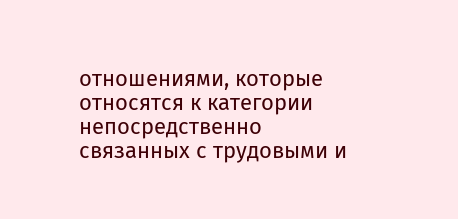отношениями, которые относятся к категории непосредственно связанных с трудовыми и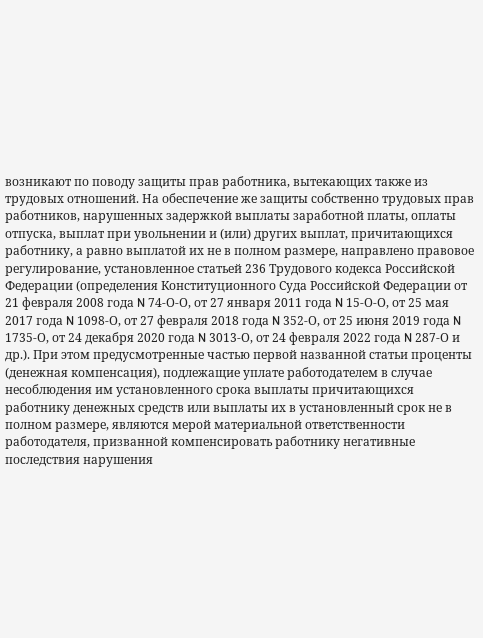возникают по поводу защиты прав работника, вытекающих также из трудовых отношений. На обеспечение же защиты собственно трудовых прав работников, нарушенных задержкой выплаты заработной платы, оплаты отпуска, выплат при увольнении и (или) других выплат, причитающихся работнику, а равно выплатой их не в полном размере, направлено правовое регулирование, установленное статьей 236 Трудового кодекса Российской Федерации (определения Конституционного Суда Российской Федерации от 21 февраля 2008 года N 74-О-О, от 27 января 2011 года N 15-О-О, от 25 мая 2017 года N 1098-О, от 27 февраля 2018 года N 352-О, от 25 июня 2019 года N 1735-О, от 24 декабря 2020 года N 3013-О, от 24 февраля 2022 года N 287-О и др.). При этом предусмотренные частью первой названной статьи проценты (денежная компенсация), подлежащие уплате работодателем в случае несоблюдения им установленного срока выплаты причитающихся работнику денежных средств или выплаты их в установленный срок не в полном размере, являются мерой материальной ответственности работодателя, призванной компенсировать работнику негативные последствия нарушения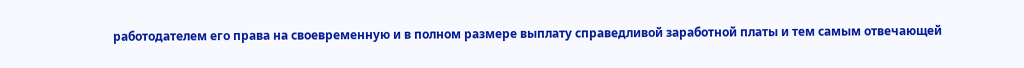работодателем его права на своевременную и в полном размере выплату справедливой заработной платы и тем самым отвечающей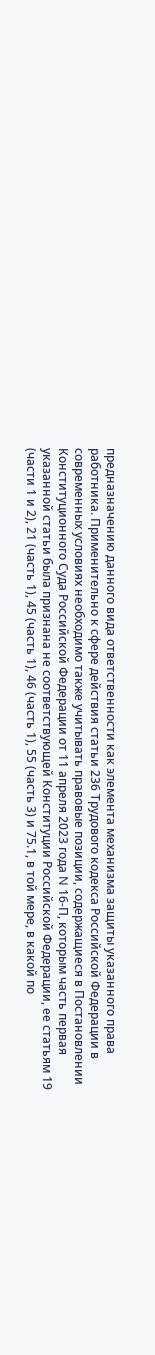предназначению данного вида ответственности как элемента механизма защиты указанного права работника. Применительно к сфере действия статьи 236 Трудового кодекса Российской Федерации в современных условиях необходимо также учитывать правовые позиции, содержащиеся в Постановлении Конституционного Суда Российской Федерации от 11 апреля 2023 года N 16-П, которым часть первая указанной статьи была признана не соответствующей Конституции Российской Федерации, ее статьям 19 (части 1 и 2), 21 (часть 1), 45 (часть 1), 46 (часть 1), 55 (часть 3) и 75.1, в той мере, в какой по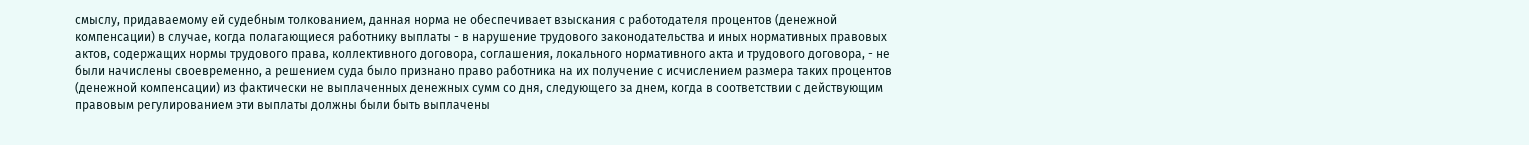смыслу, придаваемому ей судебным толкованием, данная норма не обеспечивает взыскания с работодателя процентов (денежной компенсации) в случае, когда полагающиеся работнику выплаты - в нарушение трудового законодательства и иных нормативных правовых актов, содержащих нормы трудового права, коллективного договора, соглашения, локального нормативного акта и трудового договора, - не были начислены своевременно, а решением суда было признано право работника на их получение с исчислением размера таких процентов (денежной компенсации) из фактически не выплаченных денежных сумм со дня, следующего за днем, когда в соответствии с действующим правовым регулированием эти выплаты должны были быть выплачены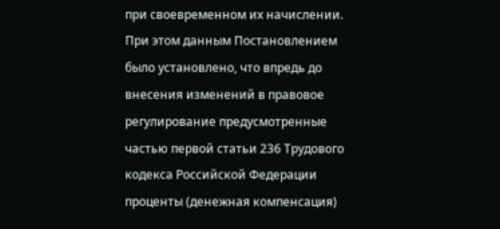при своевременном их начислении. При этом данным Постановлением было установлено, что впредь до внесения изменений в правовое регулирование предусмотренные частью первой статьи 236 Трудового кодекса Российской Федерации проценты (денежная компенсация)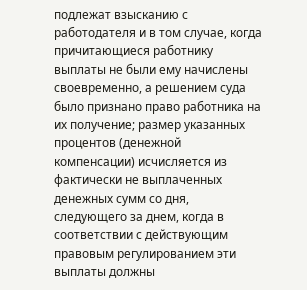подлежат взысканию с работодателя и в том случае, когда причитающиеся работнику выплаты не были ему начислены своевременно, а решением суда было признано право работника на их получение; размер указанных процентов (денежной компенсации) исчисляется из фактически не выплаченных денежных сумм со дня, следующего за днем, когда в соответствии с действующим правовым регулированием эти выплаты должны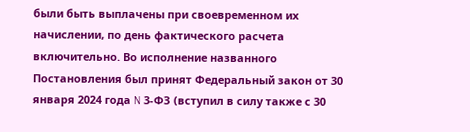были быть выплачены при своевременном их начислении, по день фактического расчета включительно. Во исполнение названного Постановления был принят Федеральный закон от 30 января 2024 года N 3-ФЗ (вступил в силу также с 30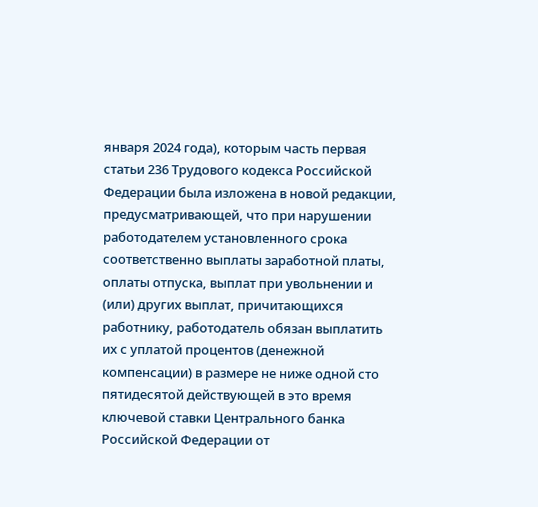января 2024 года), которым часть первая статьи 236 Трудового кодекса Российской Федерации была изложена в новой редакции, предусматривающей, что при нарушении работодателем установленного срока соответственно выплаты заработной платы, оплаты отпуска, выплат при увольнении и (или) других выплат, причитающихся работнику, работодатель обязан выплатить их с уплатой процентов (денежной компенсации) в размере не ниже одной сто пятидесятой действующей в это время ключевой ставки Центрального банка Российской Федерации от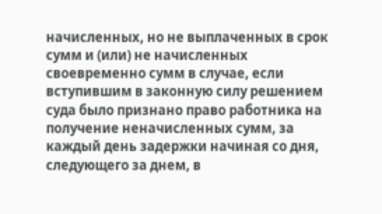начисленных, но не выплаченных в срок сумм и (или) не начисленных своевременно сумм в случае, если вступившим в законную силу решением суда было признано право работника на получение неначисленных сумм, за каждый день задержки начиная со дня, следующего за днем, в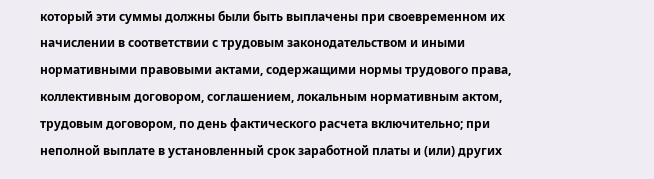который эти суммы должны были быть выплачены при своевременном их начислении в соответствии с трудовым законодательством и иными нормативными правовыми актами, содержащими нормы трудового права, коллективным договором, соглашением, локальным нормативным актом, трудовым договором, по день фактического расчета включительно; при неполной выплате в установленный срок заработной платы и (или) других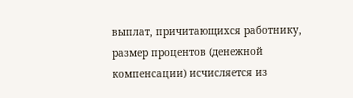выплат, причитающихся работнику, размер процентов (денежной компенсации) исчисляется из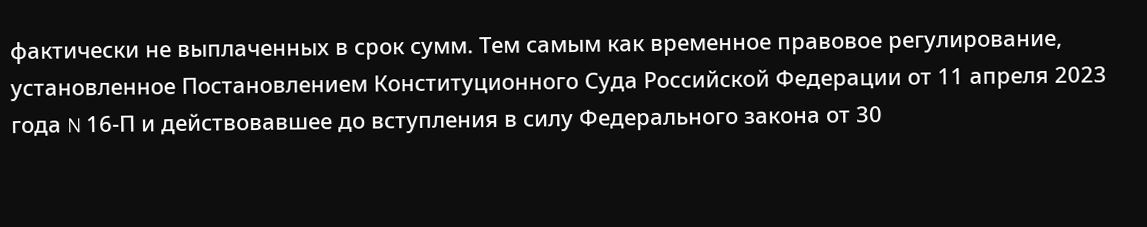фактически не выплаченных в срок сумм. Тем самым как временное правовое регулирование, установленное Постановлением Конституционного Суда Российской Федерации от 11 апреля 2023 года N 16-П и действовавшее до вступления в силу Федерального закона от 30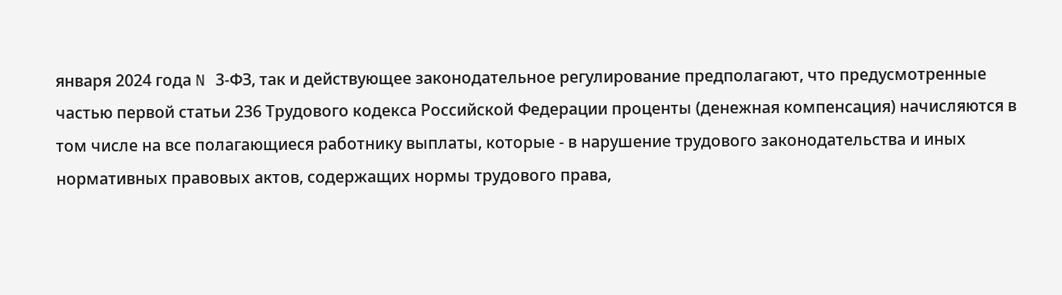января 2024 года N 3-ФЗ, так и действующее законодательное регулирование предполагают, что предусмотренные частью первой статьи 236 Трудового кодекса Российской Федерации проценты (денежная компенсация) начисляются в том числе на все полагающиеся работнику выплаты, которые - в нарушение трудового законодательства и иных нормативных правовых актов, содержащих нормы трудового права,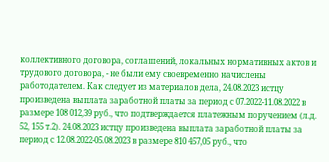коллективного договора, соглашений, локальных нормативных актов и трудового договора, - не были ему своевременно начислены работодателем. Как следует из материалов дела, 24.08.2023 истцу произведена выплата заработной платы за период с 07.2022-11.08.2022 в размере 108 012,39 руб., что подтверждается платежным поручением (л.д. 52, 155 т.2). 24.08.2023 истцу произведена выплата заработной платы за период с 12.08.2022-05.08.2023 в размере 810 457,05 руб., что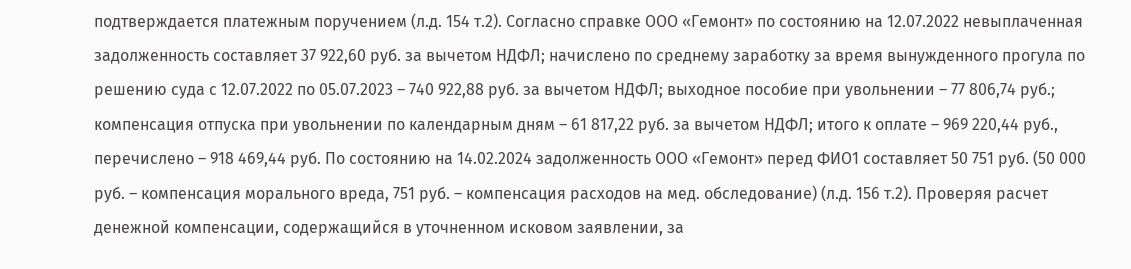подтверждается платежным поручением (л.д. 154 т.2). Согласно справке ООО «Гемонт» по состоянию на 12.07.2022 невыплаченная задолженность составляет 37 922,60 руб. за вычетом НДФЛ; начислено по среднему заработку за время вынужденного прогула по решению суда с 12.07.2022 по 05.07.2023 – 740 922,88 руб. за вычетом НДФЛ; выходное пособие при увольнении – 77 806,74 руб.; компенсация отпуска при увольнении по календарным дням – 61 817,22 руб. за вычетом НДФЛ; итого к оплате – 969 220,44 руб., перечислено – 918 469,44 руб. По состоянию на 14.02.2024 задолженность ООО «Гемонт» перед ФИО1 составляет 50 751 руб. (50 000 руб. – компенсация морального вреда, 751 руб. – компенсация расходов на мед. обследование) (л.д. 156 т.2). Проверяя расчет денежной компенсации, содержащийся в уточненном исковом заявлении, за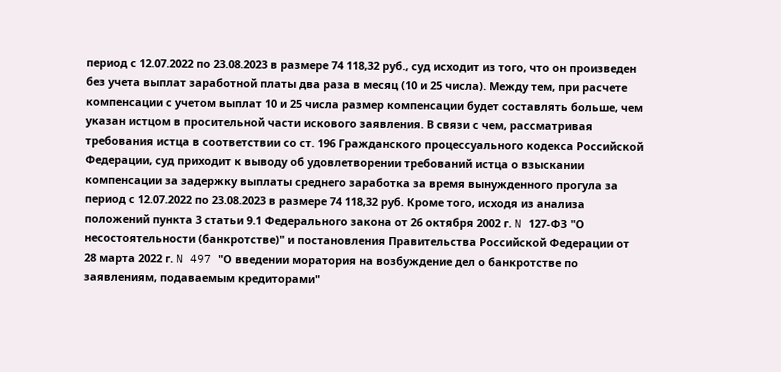период с 12.07.2022 по 23.08.2023 в размере 74 118,32 руб., суд исходит из того, что он произведен без учета выплат заработной платы два раза в месяц (10 и 25 числа). Между тем, при расчете компенсации с учетом выплат 10 и 25 числа размер компенсации будет составлять больше, чем указан истцом в просительной части искового заявления. В связи с чем, рассматривая требования истца в соответствии со ст. 196 Гражданского процессуального кодекса Российской Федерации, суд приходит к выводу об удовлетворении требований истца о взыскании компенсации за задержку выплаты среднего заработка за время вынужденного прогула за период с 12.07.2022 по 23.08.2023 в размере 74 118,32 руб. Кроме того, исходя из анализа положений пункта 3 статьи 9.1 Федерального закона от 26 октября 2002 г. N 127-ФЗ "О несостоятельности (банкротстве)" и постановления Правительства Российской Федерации от 28 марта 2022 г. N 497 "О введении моратория на возбуждение дел о банкротстве по заявлениям, подаваемым кредиторами"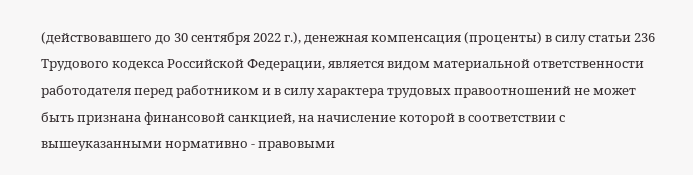(действовавшего до 30 сентября 2022 г.), денежная компенсация (проценты) в силу статьи 236 Трудового кодекса Российской Федерации, является видом материальной ответственности работодателя перед работником и в силу характера трудовых правоотношений не может быть признана финансовой санкцией, на начисление которой в соответствии с вышеуказанными нормативно - правовыми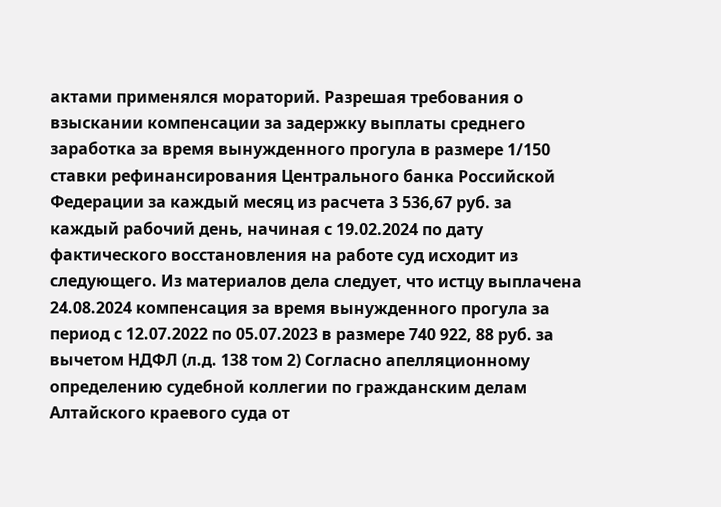актами применялся мораторий. Разрешая требования о взыскании компенсации за задержку выплаты среднего заработка за время вынужденного прогула в размере 1/150 ставки рефинансирования Центрального банка Российской Федерации за каждый месяц из расчета 3 536,67 руб. за каждый рабочий день, начиная с 19.02.2024 по дату фактического восстановления на работе суд исходит из следующего. Из материалов дела следует, что истцу выплачена 24.08.2024 компенсация за время вынужденного прогула за период с 12.07.2022 по 05.07.2023 в размере 740 922, 88 руб. за вычетом НДФЛ (л.д. 138 том 2) Согласно апелляционному определению судебной коллегии по гражданским делам Алтайского краевого суда от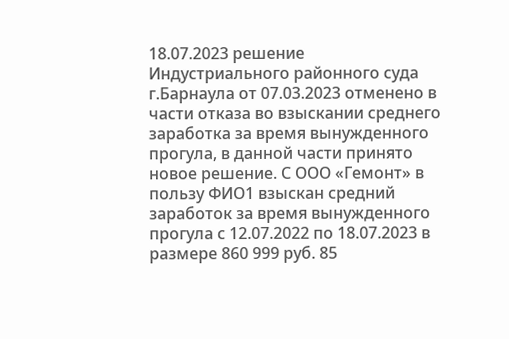18.07.2023 решение Индустриального районного суда г.Барнаула от 07.03.2023 отменено в части отказа во взыскании среднего заработка за время вынужденного прогула, в данной части принято новое решение. С ООО «Гемонт» в пользу ФИО1 взыскан средний заработок за время вынужденного прогула с 12.07.2022 по 18.07.2023 в размере 860 999 руб. 85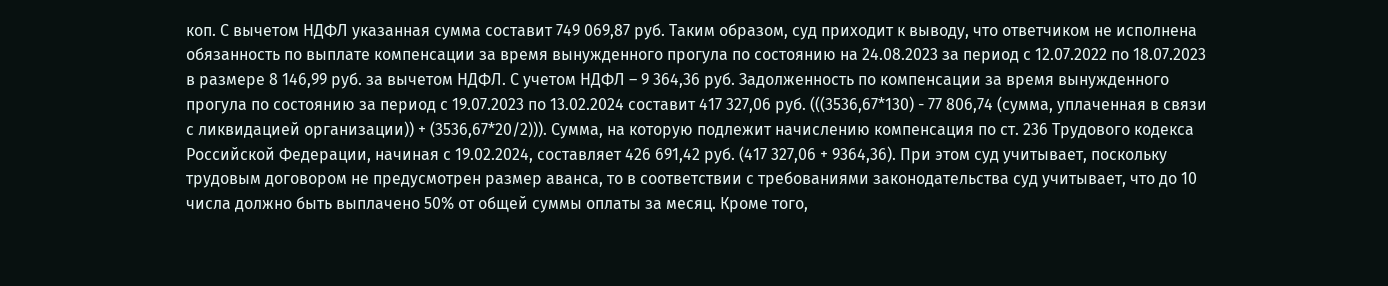коп. С вычетом НДФЛ указанная сумма составит 749 069,87 руб. Таким образом, суд приходит к выводу, что ответчиком не исполнена обязанность по выплате компенсации за время вынужденного прогула по состоянию на 24.08.2023 за период с 12.07.2022 по 18.07.2023 в размере 8 146,99 руб. за вычетом НДФЛ. С учетом НДФЛ – 9 364,36 руб. Задолженность по компенсации за время вынужденного прогула по состоянию за период с 19.07.2023 по 13.02.2024 составит 417 327,06 руб. (((3536,67*130) - 77 806,74 (сумма, уплаченная в связи с ликвидацией организации)) + (3536,67*20/2))). Сумма, на которую подлежит начислению компенсация по ст. 236 Трудового кодекса Российской Федерации, начиная с 19.02.2024, составляет 426 691,42 руб. (417 327,06 + 9364,36). При этом суд учитывает, поскольку трудовым договором не предусмотрен размер аванса, то в соответствии с требованиями законодательства суд учитывает, что до 10 числа должно быть выплачено 50% от общей суммы оплаты за месяц. Кроме того,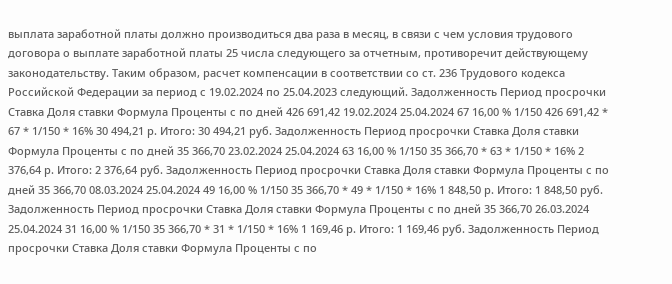выплата заработной платы должно производиться два раза в месяц, в связи с чем условия трудового договора о выплате заработной платы 25 числа следующего за отчетным, противоречит действующему законодательству. Таким образом, расчет компенсации в соответствии со ст. 236 Трудового кодекса Российской Федерации за период с 19.02.2024 по 25.04.2023 следующий. Задолженность Период просрочки Ставка Доля ставки Формула Проценты с по дней 426 691,42 19.02.2024 25.04.2024 67 16,00 % 1/150 426 691,42 * 67 * 1/150 * 16% 30 494,21 р. Итого: 30 494,21 руб. Задолженность Период просрочки Ставка Доля ставки Формула Проценты с по дней 35 366,70 23.02.2024 25.04.2024 63 16,00 % 1/150 35 366,70 * 63 * 1/150 * 16% 2 376,64 р. Итого: 2 376,64 руб. Задолженность Период просрочки Ставка Доля ставки Формула Проценты с по дней 35 366,70 08.03.2024 25.04.2024 49 16,00 % 1/150 35 366,70 * 49 * 1/150 * 16% 1 848,50 р. Итого: 1 848,50 руб. Задолженность Период просрочки Ставка Доля ставки Формула Проценты с по дней 35 366,70 26.03.2024 25.04.2024 31 16,00 % 1/150 35 366,70 * 31 * 1/150 * 16% 1 169,46 р. Итого: 1 169,46 руб. Задолженность Период просрочки Ставка Доля ставки Формула Проценты с по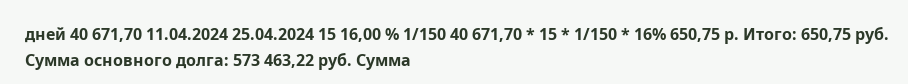дней 40 671,70 11.04.2024 25.04.2024 15 16,00 % 1/150 40 671,70 * 15 * 1/150 * 16% 650,75 р. Итого: 650,75 руб. Сумма основного долга: 573 463,22 руб. Сумма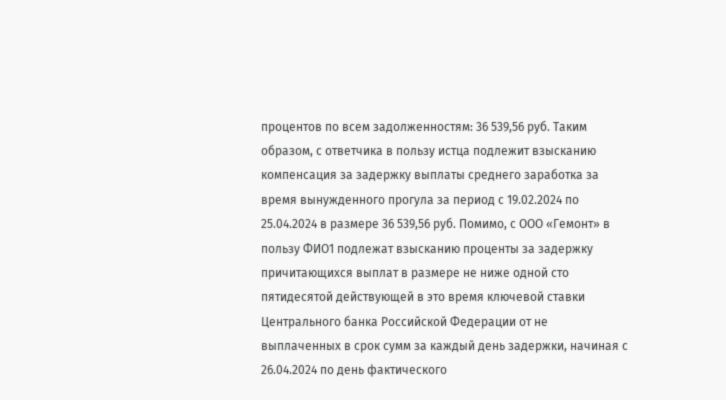процентов по всем задолженностям: 36 539,56 руб. Таким образом, с ответчика в пользу истца подлежит взысканию компенсация за задержку выплаты среднего заработка за время вынужденного прогула за период с 19.02.2024 по 25.04.2024 в размере 36 539,56 руб. Помимо, с ООО «Гемонт» в пользу ФИО1 подлежат взысканию проценты за задержку причитающихся выплат в размере не ниже одной сто пятидесятой действующей в это время ключевой ставки Центрального банка Российской Федерации от не выплаченных в срок сумм за каждый день задержки, начиная с 26.04.2024 по день фактического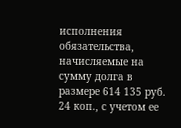исполнения обязательства, начисляемые на сумму долга в размере 614 135 руб. 24 коп., с учетом ее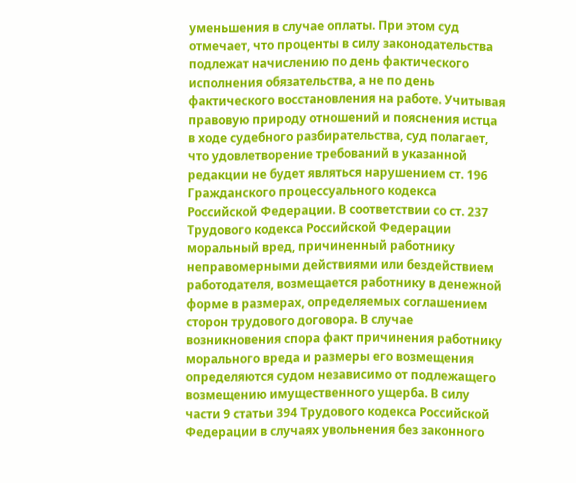уменьшения в случае оплаты. При этом суд отмечает, что проценты в силу законодательства подлежат начислению по день фактического исполнения обязательства, а не по день фактического восстановления на работе. Учитывая правовую природу отношений и пояснения истца в ходе судебного разбирательства, суд полагает, что удовлетворение требований в указанной редакции не будет являться нарушением ст. 196 Гражданского процессуального кодекса Российской Федерации. В соответствии со ст. 237 Трудового кодекса Российской Федерации моральный вред, причиненный работнику неправомерными действиями или бездействием работодателя, возмещается работнику в денежной форме в размерах, определяемых соглашением сторон трудового договора. В случае возникновения спора факт причинения работнику морального вреда и размеры его возмещения определяются судом независимо от подлежащего возмещению имущественного ущерба. В силу части 9 статьи 394 Трудового кодекса Российской Федерации в случаях увольнения без законного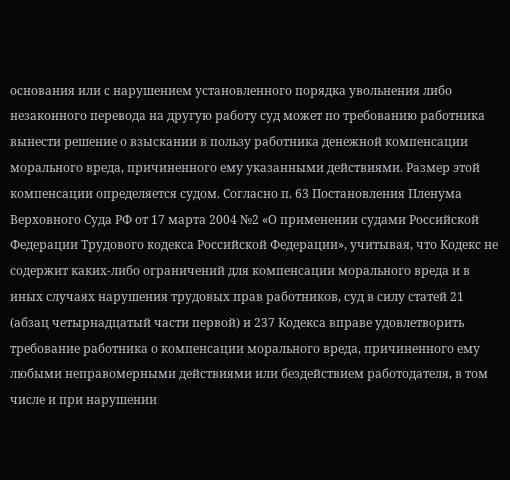основания или с нарушением установленного порядка увольнения либо незаконного перевода на другую работу суд может по требованию работника вынести решение о взыскании в пользу работника денежной компенсации морального вреда, причиненного ему указанными действиями. Размер этой компенсации определяется судом. Согласно п. 63 Постановления Пленума Верховного Суда РФ от 17 марта 2004 №2 «О применении судами Российской Федерации Трудового кодекса Российской Федерации», учитывая, что Кодекс не содержит каких-либо ограничений для компенсации морального вреда и в иных случаях нарушения трудовых прав работников, суд в силу статей 21 (абзац четырнадцатый части первой) и 237 Кодекса вправе удовлетворить требование работника о компенсации морального вреда, причиненного ему любыми неправомерными действиями или бездействием работодателя, в том числе и при нарушении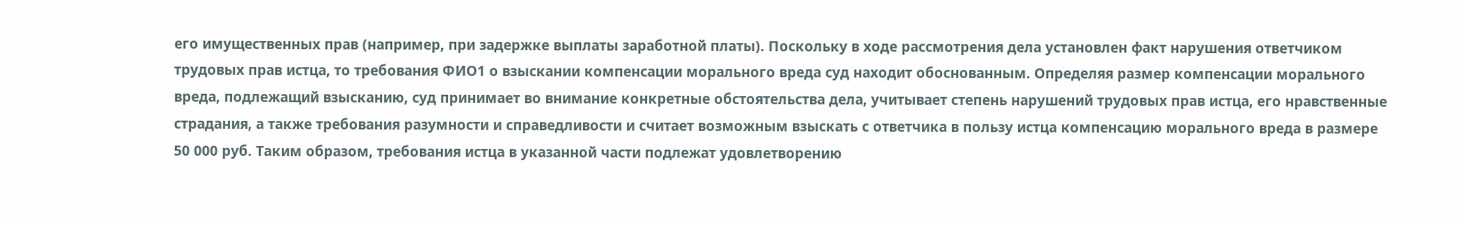его имущественных прав (например, при задержке выплаты заработной платы). Поскольку в ходе рассмотрения дела установлен факт нарушения ответчиком трудовых прав истца, то требования ФИО1 о взыскании компенсации морального вреда суд находит обоснованным. Определяя размер компенсации морального вреда, подлежащий взысканию, суд принимает во внимание конкретные обстоятельства дела, учитывает степень нарушений трудовых прав истца, его нравственные страдания, а также требования разумности и справедливости и считает возможным взыскать с ответчика в пользу истца компенсацию морального вреда в размере 50 000 руб. Таким образом, требования истца в указанной части подлежат удовлетворению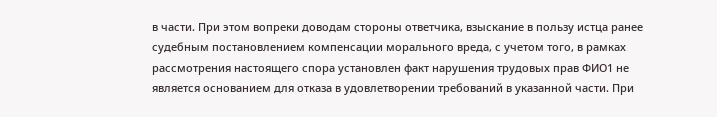в части. При этом вопреки доводам стороны ответчика, взыскание в пользу истца ранее судебным постановлением компенсации морального вреда, с учетом того, в рамках рассмотрения настоящего спора установлен факт нарушения трудовых прав ФИО1 не является основанием для отказа в удовлетворении требований в указанной части. При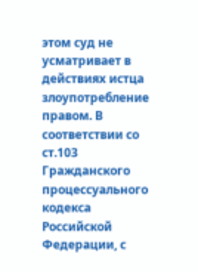этом суд не усматривает в действиях истца злоупотребление правом. В соответствии со ст.103 Гражданского процессуального кодекса Российской Федерации, с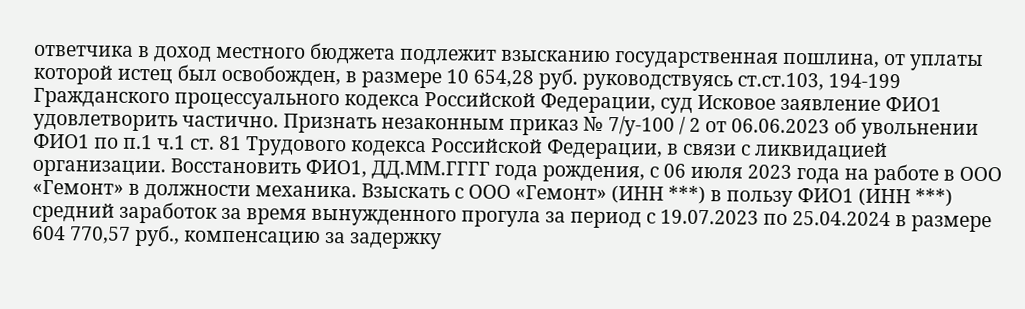ответчика в доход местного бюджета подлежит взысканию государственная пошлина, от уплаты которой истец был освобожден, в размере 10 654,28 руб. руководствуясь ст.ст.103, 194-199 Гражданского процессуального кодекса Российской Федерации, суд Исковое заявление ФИО1 удовлетворить частично. Признать незаконным приказ № 7/у-100 / 2 от 06.06.2023 об увольнении ФИО1 по п.1 ч.1 ст. 81 Трудового кодекса Российской Федерации, в связи с ликвидацией организации. Восстановить ФИО1, ДД.ММ.ГГГГ года рождения, с 06 июля 2023 года на работе в ООО «Гемонт» в должности механика. Взыскать с ООО «Гемонт» (ИНН ***) в пользу ФИО1 (ИНН ***) средний заработок за время вынужденного прогула за период с 19.07.2023 по 25.04.2024 в размере 604 770,57 руб., компенсацию за задержку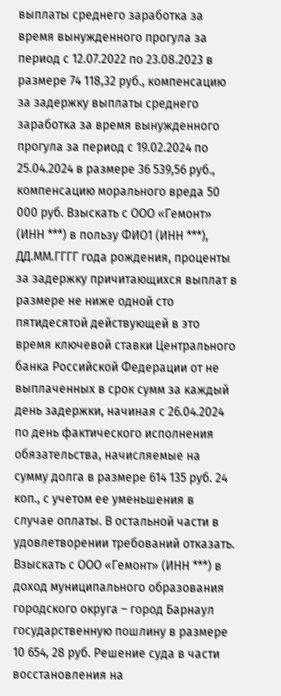выплаты среднего заработка за время вынужденного прогула за период с 12.07.2022 по 23.08.2023 в размере 74 118,32 руб., компенсацию за задержку выплаты среднего заработка за время вынужденного прогула за период с 19.02.2024 по 25.04.2024 в размере 36 539,56 руб., компенсацию морального вреда 50 000 руб. Взыскать с ООО «Гемонт» (ИНН ***) в пользу ФИО1 (ИНН ***), ДД.ММ.ГГГГ года рождения, проценты за задержку причитающихся выплат в размере не ниже одной сто пятидесятой действующей в это время ключевой ставки Центрального банка Российской Федерации от не выплаченных в срок сумм за каждый день задержки, начиная с 26.04.2024 по день фактического исполнения обязательства, начисляемые на сумму долга в размере 614 135 руб. 24 коп., с учетом ее уменьшения в случае оплаты. В остальной части в удовлетворении требований отказать. Взыскать с ООО «Гемонт» (ИНН ***) в доход муниципального образования городского округа – город Барнаул государственную пошлину в размере 10 654, 28 руб. Решение суда в части восстановления на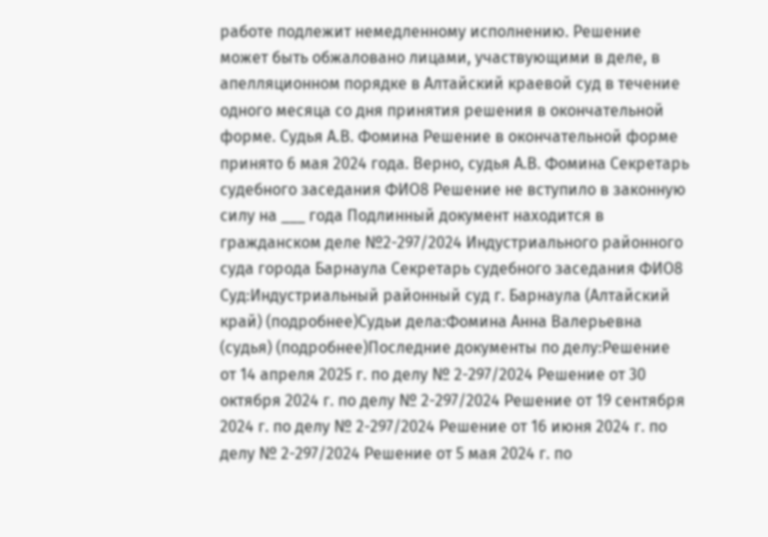работе подлежит немедленному исполнению. Решение может быть обжаловано лицами, участвующими в деле, в апелляционном порядке в Алтайский краевой суд в течение одного месяца со дня принятия решения в окончательной форме. Судья А.В. Фомина Решение в окончательной форме принято 6 мая 2024 года. Верно, судья А.В. Фомина Секретарь судебного заседания ФИО8 Решение не вступило в законную силу на ___ года Подлинный документ находится в гражданском деле №2-297/2024 Индустриального районного суда города Барнаула Секретарь судебного заседания ФИО8 Суд:Индустриальный районный суд г. Барнаула (Алтайский край) (подробнее)Судьи дела:Фомина Анна Валерьевна (судья) (подробнее)Последние документы по делу:Решение от 14 апреля 2025 г. по делу № 2-297/2024 Решение от 30 октября 2024 г. по делу № 2-297/2024 Решение от 19 сентября 2024 г. по делу № 2-297/2024 Решение от 16 июня 2024 г. по делу № 2-297/2024 Решение от 5 мая 2024 г. по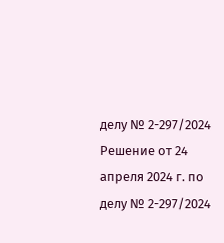делу № 2-297/2024 Решение от 24 апреля 2024 г. по делу № 2-297/2024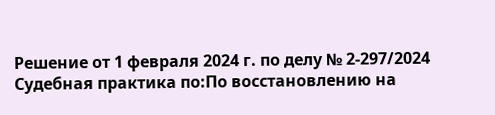Решение от 1 февраля 2024 г. по делу № 2-297/2024 Судебная практика по:По восстановлению на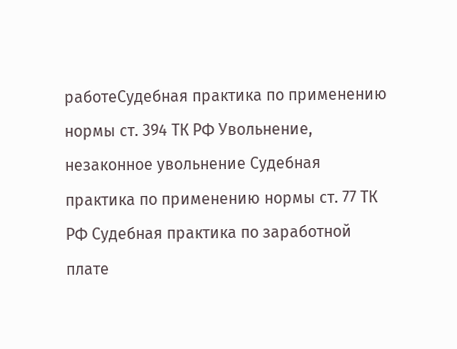работеСудебная практика по применению нормы ст. 394 ТК РФ Увольнение, незаконное увольнение Судебная практика по применению нормы ст. 77 ТК РФ Судебная практика по заработной плате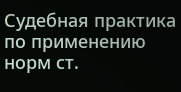Судебная практика по применению норм ст.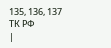135, 136, 137 ТК РФ
|